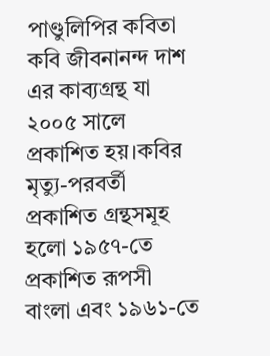পাণ্ডুলিপির কবিতা কবি জীবনানন্দ দাশ এর কাব্যগ্রন্থ যা ২০০৫ সালে প্রকাশিত হয়।কবির মৃত্যু-পরবর্তী প্রকাশিত গ্রন্থসমূহ হলো ১৯৫৭-তে প্রকাশিত রূপসী বাংলা এবং ১৯৬১-তে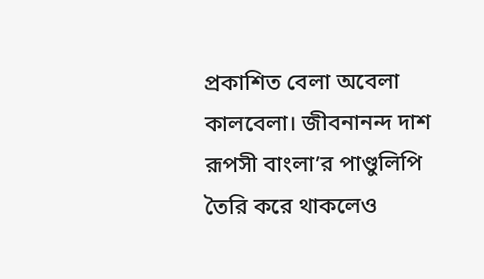প্রকাশিত বেলা অবেলা কালবেলা। জীবনানন্দ দাশ রূপসী বাংলা’র পাণ্ডুলিপি তৈরি করে থাকলেও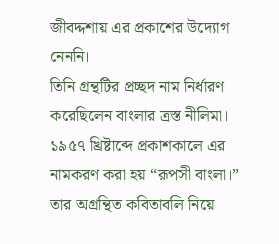জীবদ্দশায় এর প্রকাশের উদ্যোগ নেননি।
তিনি গ্রন্থটির প্রচ্ছদ নাম নির্ধারণ করেছিলেন বাংলার ত্রস্ত নীলিমা। ১৯৫৭ খ্রিষ্টাব্দে প্রকাশকালে এর নামকরণ করা হয় “রূপসী বাংলা।” তার অগ্রন্থিত কবিতাবলি নিয়ে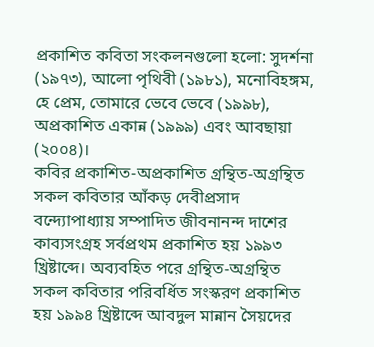প্রকাশিত কবিতা সংকলনগুলো হলো: সুদর্শনা (১৯৭৩), আলো পৃথিবী (১৯৮১), মনোবিহঙ্গম, হে প্রেম, তোমারে ভেবে ভেবে (১৯৯৮), অপ্রকাশিত একান্ন (১৯৯৯) এবং আবছায়া (২০০৪)।
কবির প্রকাশিত-অপ্রকাশিত গ্রন্থিত-অগ্রন্থিত সকল কবিতার আঁকড় দেবীপ্রসাদ বন্দ্যোপাধ্যায় সম্পাদিত জীবনানন্দ দাশের কাব্যসংগ্রহ সর্বপ্রথম প্রকাশিত হয় ১৯৯৩ খ্রিষ্টাব্দে। অব্যবহিত পরে গ্রন্থিত-অগ্রন্থিত সকল কবিতার পরিবর্ধিত সংস্করণ প্রকাশিত হয় ১৯৯৪ খ্রিষ্টাব্দে আবদুল মান্নান সৈয়দের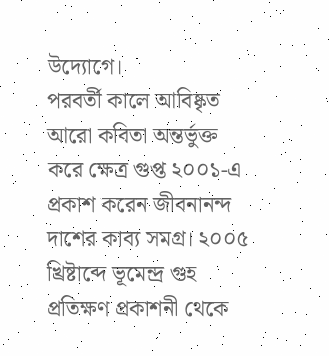উদ্যোগে।
পরবর্তী কালে আবিষ্কৃত আরো কবিতা অন্তর্ভুক্ত করে ক্ষেত্র গুপ্ত ২০০১-এ প্রকাশ করেন জীবনানন্দ দাশের কাব্য সমগ্র। ২০০৫ খ্রিষ্টাব্দে ভূমেন্দ্র গুহ প্রতিক্ষণ প্রকাশনী থেকে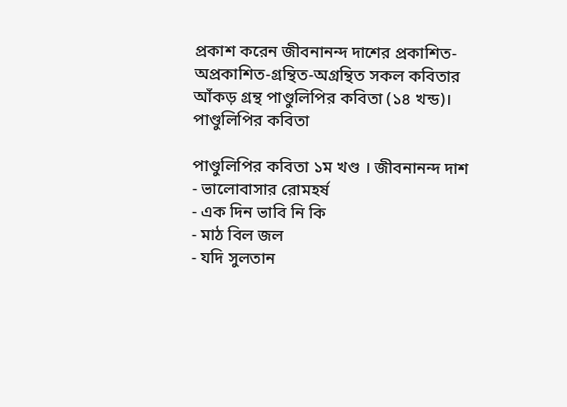প্রকাশ করেন জীবনানন্দ দাশের প্রকাশিত-অপ্রকাশিত-গ্রন্থিত-অগ্রন্থিত সকল কবিতার আঁকড় গ্রন্থ পাণ্ডুলিপির কবিতা (১৪ খন্ড)।
পাণ্ডুলিপির কবিতা

পাণ্ডুলিপির কবিতা ১ম খণ্ড । জীবনানন্দ দাশ
- ভালোবাসার রোমহর্ষ
- এক দিন ভাবি নি কি
- মাঠ বিল জল
- যদি সুলতান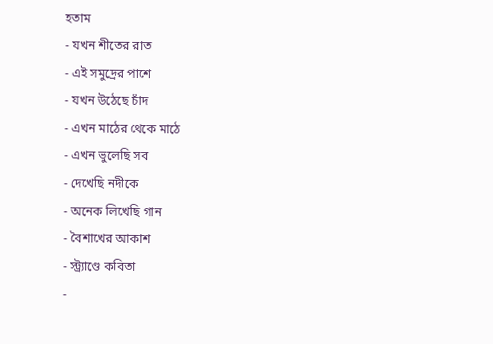হতাম
- যখন শীতের রাত
- এই সমুদ্রের পাশে
- যখন উঠেছে চাঁদ
- এখন মাঠের থেকে মাঠে
- এখন ভুলেছি সব
- দেখেছি নদীকে
- অনেক লিখেছি গান
- বৈশাখের আকাশ
- স্ট্র্যাণ্ডে কবিতা
-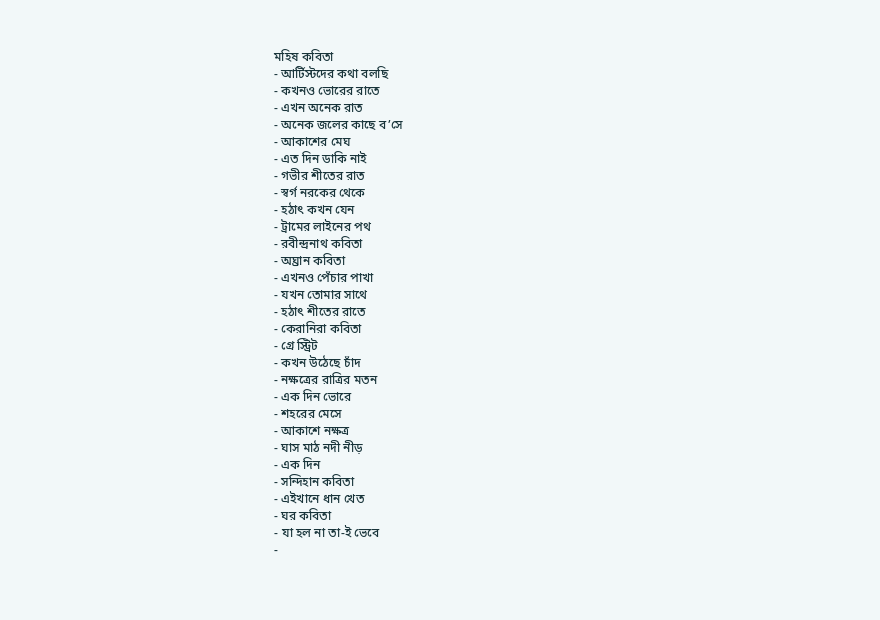মহিষ কবিতা
- আর্টিস্টদের কথা বলছি
- কখনও ভোরের রাতে
- এখন অনেক রাত
- অনেক জলের কাছে ব’সে
- আকাশের মেঘ
- এত দিন ডাকি নাই
- গভীর শীতের রাত
- স্বর্গ নরকের থেকে
- হঠাৎ কখন যেন
- ট্রামের লাইনের পথ
- রবীন্দ্রনাথ কবিতা
- অঘ্রান কবিতা
- এখনও পেঁচার পাখা
- যখন তোমার সাথে
- হঠাৎ শীতের রাতে
- কেরানিরা কবিতা
- গ্রে স্ট্রিট
- কখন উঠেছে চাঁদ
- নক্ষত্রের রাত্রির মতন
- এক দিন ভোরে
- শহরের মেসে
- আকাশে নক্ষত্র
- ঘাস মাঠ নদী নীড়
- এক দিন
- সন্দিহান কবিতা
- এইখানে ধান খেত
- ঘর কবিতা
- যা হল না তা-ই ভেবে
-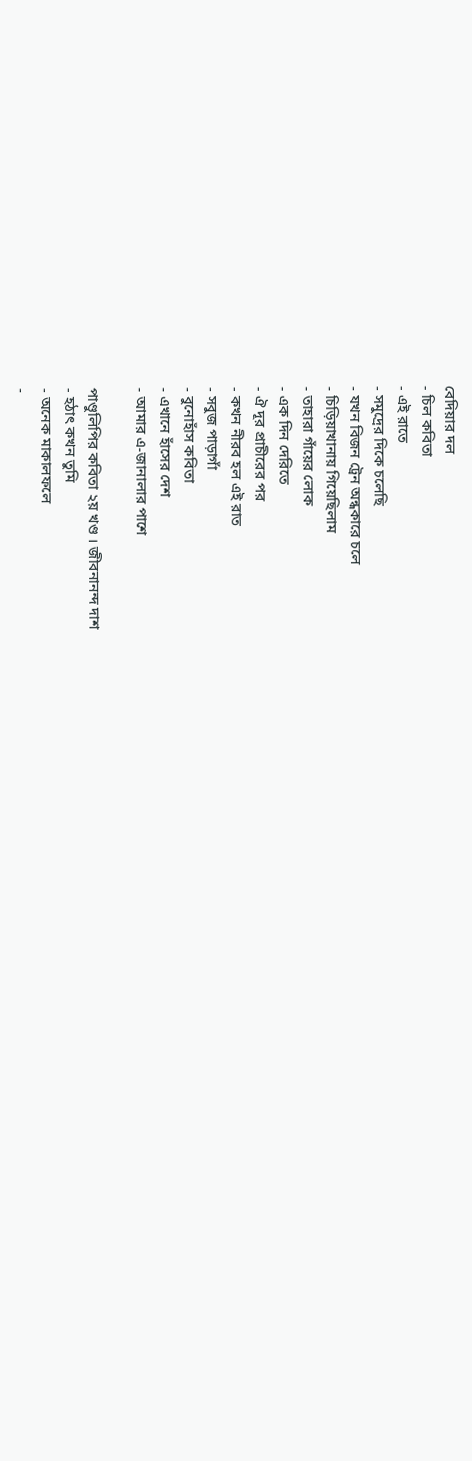বেদিয়ার দল
- চিল কবিতা
- এই রাতে
- সমুদ্রের দিকে চলেছি
- যখন বিজন ট্রেন অন্ধকারে চলে
- চিড়িয়াখানায় গিয়েছিলাম
- তাহারা গাঁয়ের লোক
- এক দিন দেরিতে
- ঐ দূর প্রাচীরের পর
- কখন নীরব হল এই রাত
- সবুজ পাড়াগাঁ
- বুনোহাঁস কবিতা
- এখানে হাঁসের দেশ
- আমার এ-জানালার পাশে

পাণ্ডুলিপির কবিতা ২য় খণ্ড । জীবনানন্দ দাশ
- হঠাৎ কখন তুমি
- অনেক মাকালফলে
-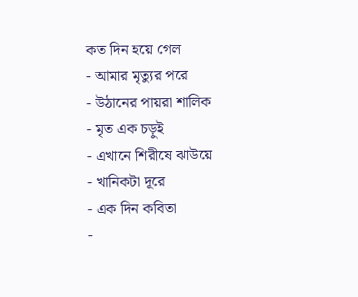কত দিন হয়ে গেল
- আমার মৃত্যুর পরে
- উঠানের পায়রা শালিক
- মৃত এক চড়ুই
- এখানে শিরীষে ঝাউয়ে
- খানিকটা দূরে
- এক দিন কবিতা
-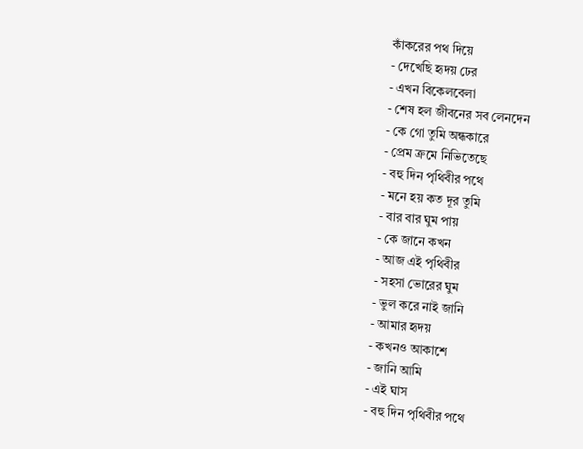কাঁকরের পথ দিয়ে
- দেখেছি হৃদয় ঢের
- এখন বিকেলবেলা
- শেষ হল জীবনের সব লেনদেন
- কে গো তুমি অন্ধকারে
- প্রেম ক্রমে নিভিতেছে
- বহু দিন পৃথিবীর পথে
- মনে হয় কত দূর তুমি
- বার বার ঘুম পায়
- কে জানে কখন
- আজ এই পৃথিবীর
- সহসা ভোরের ঘুম
- ভুল করে নাই জানি
- আমার হৃদয়
- কখনও আকাশে
- জানি আমি
- এই ঘাস
- বহু দিন পৃথিবীর পথে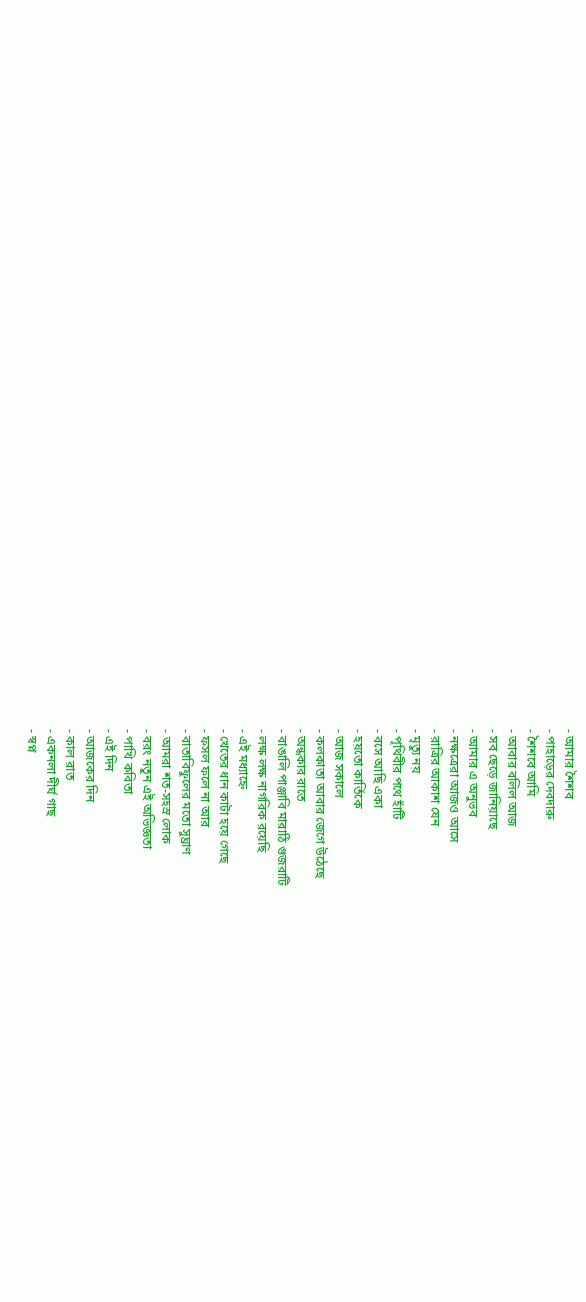- আমার শৈশব
- পাহাড়ের দেবদারু
- শৈশবে আমি
- আবার বলিল আজ
- সব ছেড়ে জানিয়াছে
- আমার এ অনুভব
- নক্ষত্রেরা আজও আসে
- রাত্রির আকাশ যেন
- মৃত্যু নয়
- পৃথিবীর পথে হাঁটি
- বসে আছি একা
- হয়তো কার্তিকে
- আজ সকালে
- কলকাতা আবার জেগে উঠেছে
- অন্ধকার রাতে
- বাঙালি পাঞ্জাবি মারাঠি গুজরাটি
- লক্ষ লক্ষ নাগরিক রয়েছি
- এই মধ্যাহ্নে
- খেতের ধান কাটা হয়ে গেছে
- ফসল ফলে না আর
- বাতাবিফুলের মতো সুঘ্রাণ
- আমরা শত-সহস্র লোক
- বরং নতুন এই অভিজ্ঞতা
- পাখি কবিতা
- এই দিন
- আজকের দিন
- কাল রাত
- একনলা দীর্ঘ গাছ
- স্বপ্ন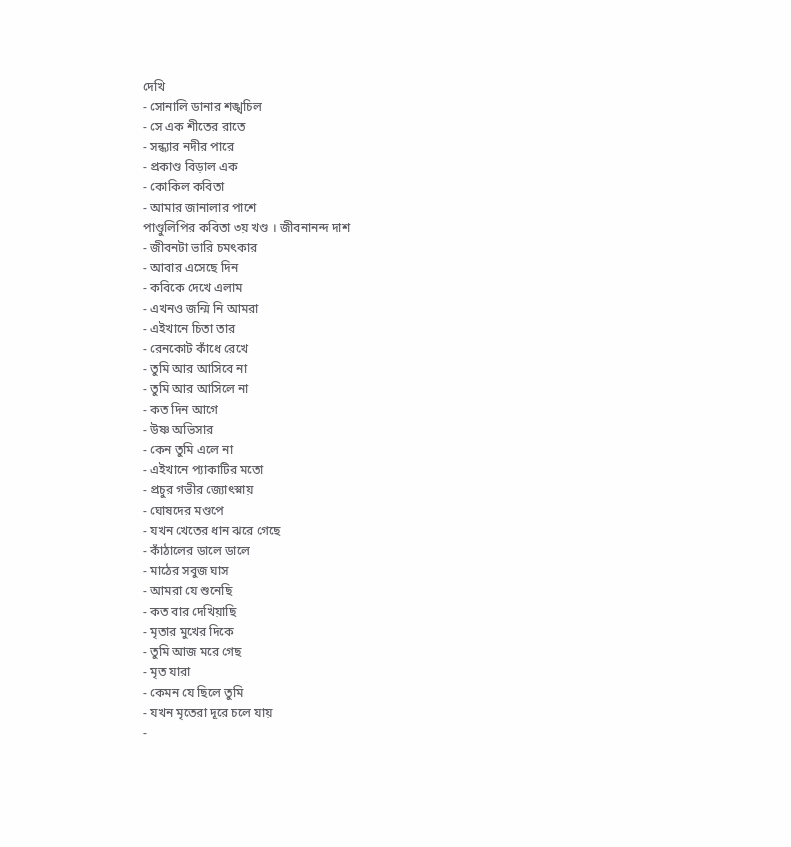দেখি
- সোনালি ডানার শঙ্খচিল
- সে এক শীতের রাতে
- সন্ধ্যার নদীর পারে
- প্রকাণ্ড বিড়াল এক
- কোকিল কবিতা
- আমার জানালার পাশে
পাণ্ডুলিপির কবিতা ৩য় খণ্ড । জীবনানন্দ দাশ
- জীবনটা ভারি চমৎকার
- আবার এসেছে দিন
- কবিকে দেখে এলাম
- এখনও জন্মি নি আমরা
- এইখানে চিতা তার
- রেনকোট কাঁধে রেখে
- তুমি আর আসিবে না
- তুমি আর আসিলে না
- কত দিন আগে
- উষ্ণ অভিসার
- কেন তুমি এলে না
- এইখানে প্যাকাটির মতো
- প্রচুর গভীর জ্যোৎস্নায়
- ঘোষদের মণ্ডপে
- যখন খেতের ধান ঝরে গেছে
- কাঁঠালের ডালে ডালে
- মাঠের সবুজ ঘাস
- আমরা যে শুনেছি
- কত বার দেখিয়াছি
- মৃতার মুখের দিকে
- তুমি আজ মরে গেছ
- মৃত যারা
- কেমন যে ছিলে তুমি
- যখন মৃতেরা দূরে চলে যায়
-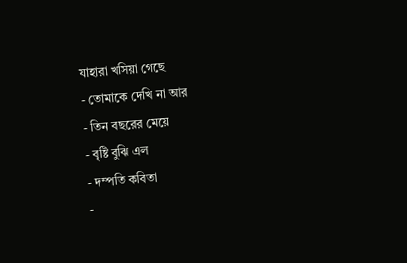যাহারা খসিয়া গেছে
- তোমাকে দেখি না আর
- তিন বছরের মেয়ে
- বৃষ্টি বুঝি এল
- দম্পতি কবিতা
-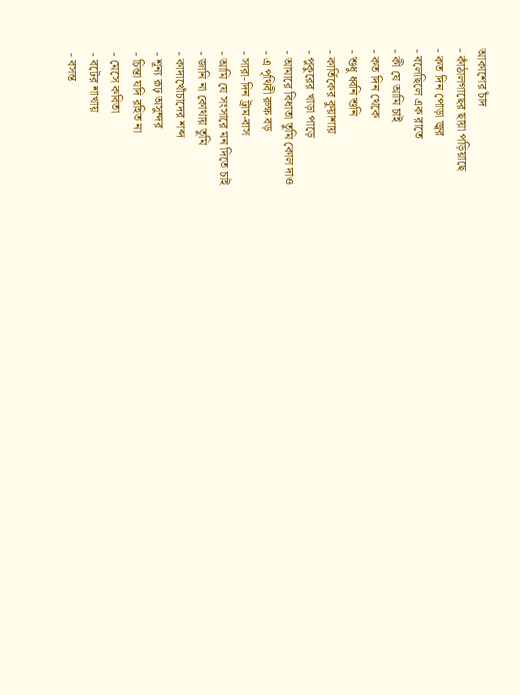আকাশের চাঁদ
- কাঁঠালগাছের ছায়া পড়িয়াছে
- কত দিন পোড়া জ্বর
- বলেছিলে এক রাতে
- কী যে আমি চাই
- কত দিন থেকে
- শুধু ধ্বনি শুনি
- কার্তিকের কুয়াশায়
- পুকুরের খাড়া পাড়ে
- আমারে বিধাতা তুমি কোল দাও
- এ পৃথিবী রুক্ষ বড়
- সারা-দিন ট্রাম-বাস
- আমি যে সংসারে মন দিতে চাই
- জানি না কোথায় তুমি
- কাদাখোঁচাদের শব্দ
- শূন্য রূঢ় অসুন্দর
- চিন্তা যদি রহিত না
- মেসে কবিতা
- বটের শাখায়
- বসন্ত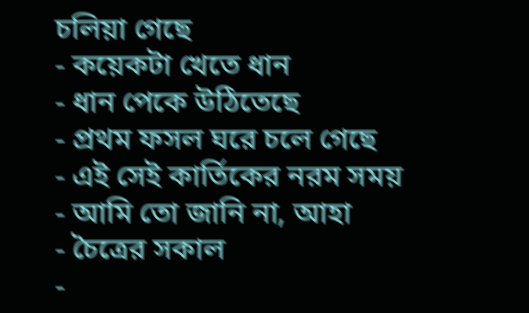চলিয়া গেছে
- কয়েকটা খেতে ধান
- ধান পেকে উঠিতেছে
- প্রথম ফসল ঘরে চলে গেছে
- এই সেই কার্তিকের নরম সময়
- আমি তো জানি না, আহা
- চৈত্রের সকাল
-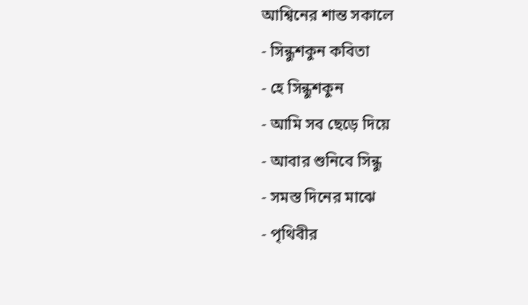আশ্বিনের শান্ত সকালে
- সিন্ধুশকুন কবিতা
- হে সিন্ধুশকুন
- আমি সব ছেড়ে দিয়ে
- আবার শুনিবে সিন্ধু
- সমস্ত দিনের মাঝে
- পৃথিবীর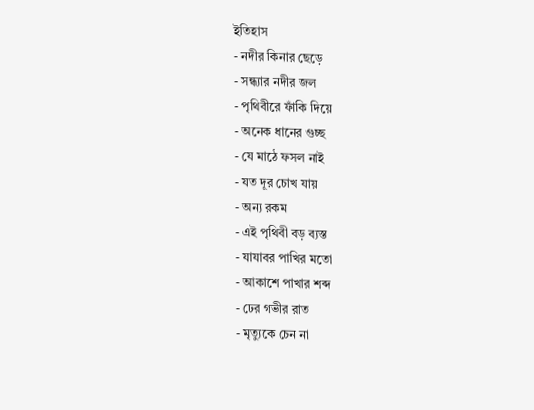ইতিহাস
- নদীর কিনার ছেড়ে
- সন্ধ্যার নদীর জল
- পৃথিবীরে ফাঁকি দিয়ে
- অনেক ধানের গুচ্ছ
- যে মাঠে ফসল নাই
- যত দূর চোখ যায়
- অন্য রকম
- এই পৃথিবী বড় ব্যস্ত
- যাযাবর পাখির মতো
- আকাশে পাখার শব্দ
- ঢের গভীর রাত
- মৃত্যুকে চেন না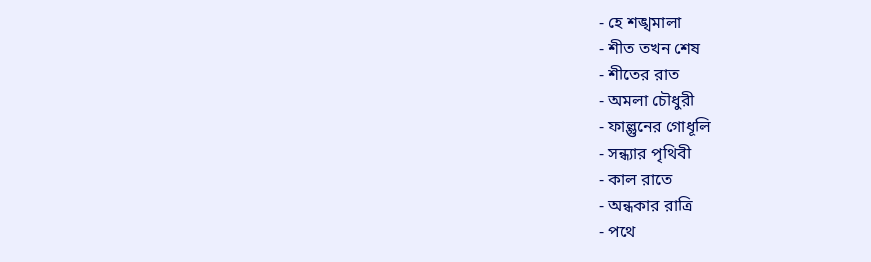- হে শঙ্খমালা
- শীত তখন শেষ
- শীতের রাত
- অমলা চৌধুরী
- ফাল্গুনের গোধূলি
- সন্ধ্যার পৃথিবী
- কাল রাতে
- অন্ধকার রাত্রি
- পথে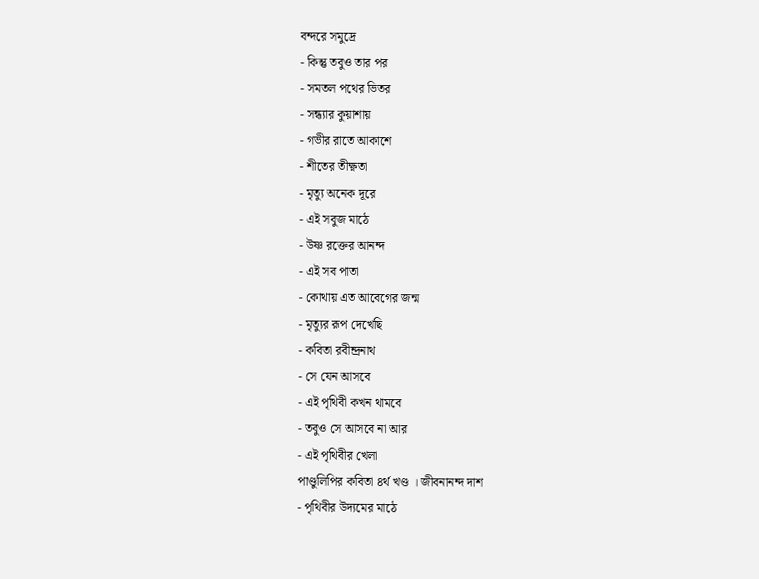বন্দরে সমুদ্রে
- কিন্তু তবুও তার পর
- সমতল পথের ভিতর
- সন্ধ্যার কুয়াশায়
- গভীর রাতে আকাশে
- শীতের তীক্ষ্ণতা
- মৃত্যু অনেক দূরে
- এই সবুজ মাঠে
- উষ্ণ রক্তের আনন্দ
- এই সব পাতা
- কোথায় এত আবেগের জন্ম
- মৃত্যুর রূপ দেখেছি
- কবিতা রবীন্দ্রনাথ
- সে যেন আসবে
- এই পৃথিবী কখন থামবে
- তবুও সে আসবে না আর
- এই পৃথিবীর খেলা
পাণ্ডুলিপির কবিতা ৪র্থ খণ্ড । জীবনানন্দ দাশ
- পৃথিবীর উদ্যমের মাঠে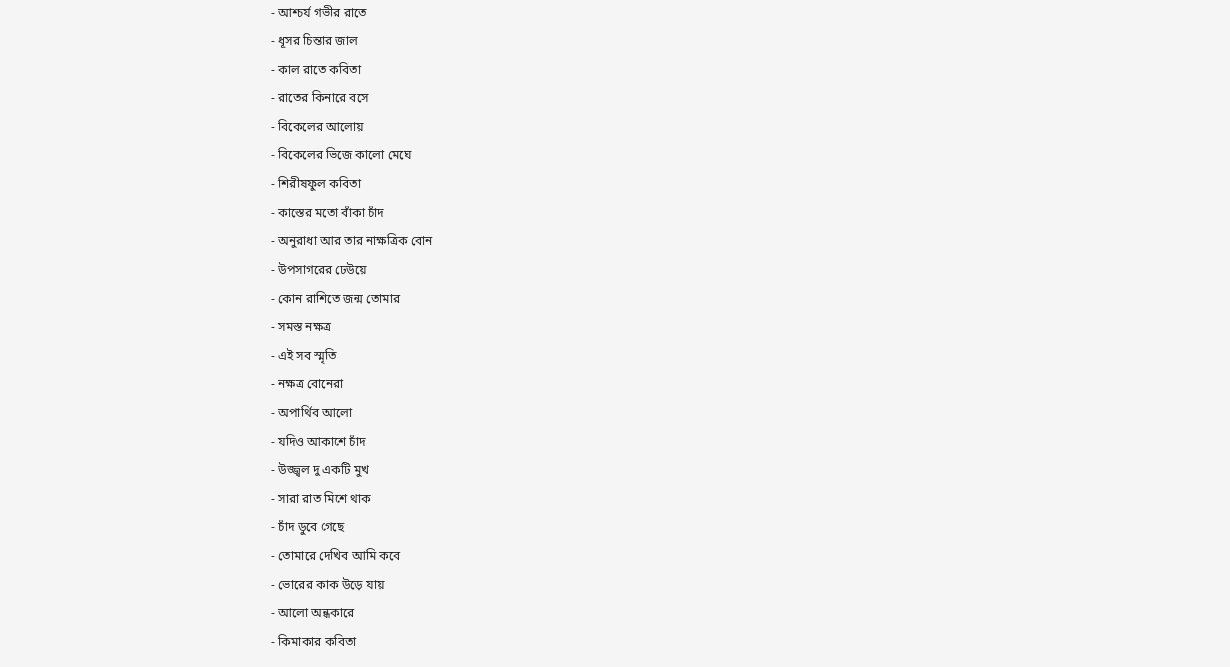- আশ্চর্য গভীর রাতে
- ধূসর চিন্তার জাল
- কাল রাতে কবিতা
- রাতের কিনারে বসে
- বিকেলের আলোয়
- বিকেলের ভিজে কালো মেঘে
- শিরীষফুল কবিতা
- কাস্তের মতো বাঁকা চাঁদ
- অনুরাধা আর তার নাক্ষত্রিক বোন
- উপসাগরের ঢেউয়ে
- কোন রাশিতে জন্ম তোমার
- সমস্ত নক্ষত্র
- এই সব স্মৃতি
- নক্ষত্র বোনেরা
- অপার্থিব আলো
- যদিও আকাশে চাঁদ
- উজ্জ্বল দু একটি মুখ
- সারা রাত মিশে থাক
- চাঁদ ডুবে গেছে
- তোমারে দেখিব আমি কবে
- ভোরের কাক উড়ে যায়
- আলো অন্ধকারে
- কিমাকার কবিতা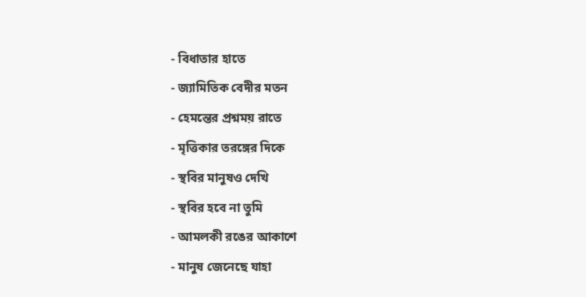- বিধাতার হাতে
- জ্যামিতিক বেদীর মতন
- হেমন্তের প্রশ্নময় রাতে
- মৃত্তিকার তরঙ্গের দিকে
- স্থবির মানুষও দেখি
- স্থবির হবে না তুমি
- আমলকী রঙের আকাশে
- মানুষ জেনেছে যাহা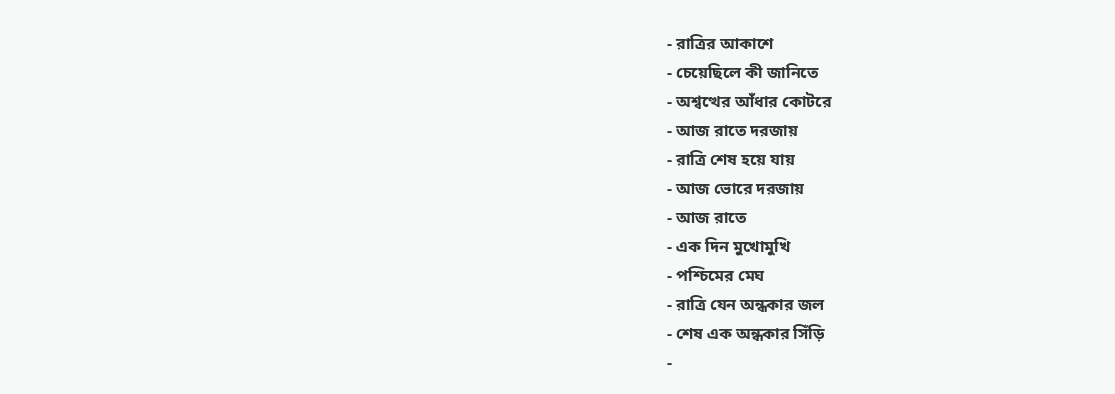- রাত্রির আকাশে
- চেয়েছিলে কী জানিতে
- অশ্বত্থের আঁধার কোটরে
- আজ রাতে দরজায়
- রাত্রি শেষ হয়ে যায়
- আজ ভোরে দরজায়
- আজ রাতে
- এক দিন মুখোমুখি
- পশ্চিমের মেঘ
- রাত্রি যেন অন্ধকার জল
- শেষ এক অন্ধকার সিঁড়ি
-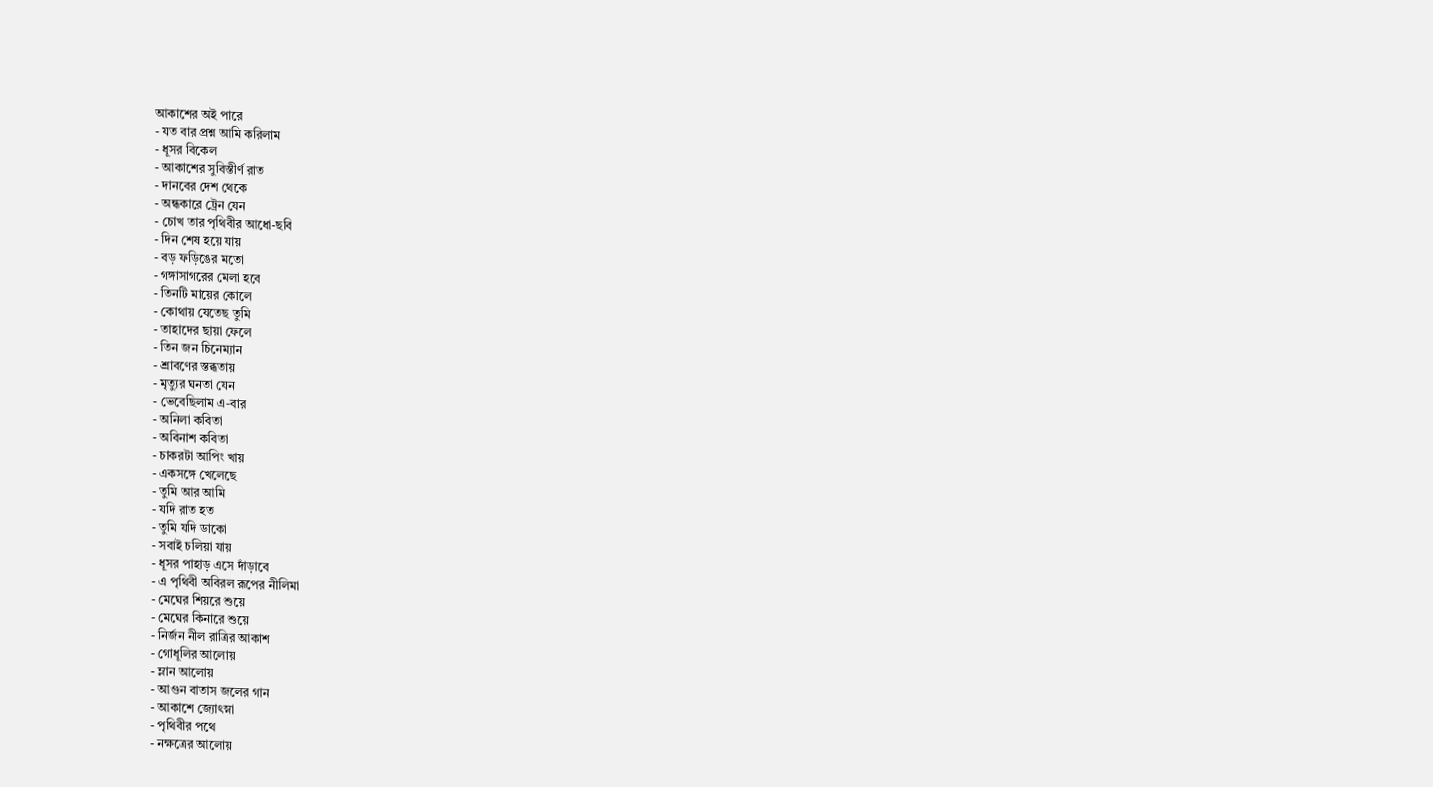আকাশের অই পারে
- যত বার প্রশ্ন আমি করিলাম
- ধূসর বিকেল
- আকাশের সুবিস্তীর্ণ রাত
- দানবের দেশ থেকে
- অন্ধকারে ট্রেন যেন
- চোখ তার পৃথিবীর আধো-ছবি
- দিন শেষ হয়ে যায়
- বড় ফড়িঙের মতো
- গঙ্গাসাগরের মেলা হবে
- তিনটি মায়ের কোলে
- কোথায় যেতেছ তুমি
- তাহাদের ছায়া ফেলে
- তিন জন চিনেম্যান
- শ্রাবণের স্তব্ধতায়
- মৃত্যুর ঘনতা যেন
- ভেবেছিলাম এ-বার
- অনিলা কবিতা
- অবিনাশ কবিতা
- চাকরটা আপিং খায়
- একসঙ্গে খেলেছে
- তুমি আর আমি
- যদি রাত হত
- তুমি যদি ডাকো
- সবাই চলিয়া যায়
- ধূসর পাহাড় এসে দাঁড়াবে
- এ পৃথিবী অবিরল রূপের নীলিমা
- মেঘের শিয়রে শুয়ে
- মেঘের কিনারে শুয়ে
- নির্জন নীল রাত্রির আকাশ
- গোধূলির আলোয়
- ম্লান আলোয়
- আগুন বাতাস জলের গান
- আকাশে জ্যোৎস্না
- পৃথিবীর পথে
- নক্ষত্রের আলোয়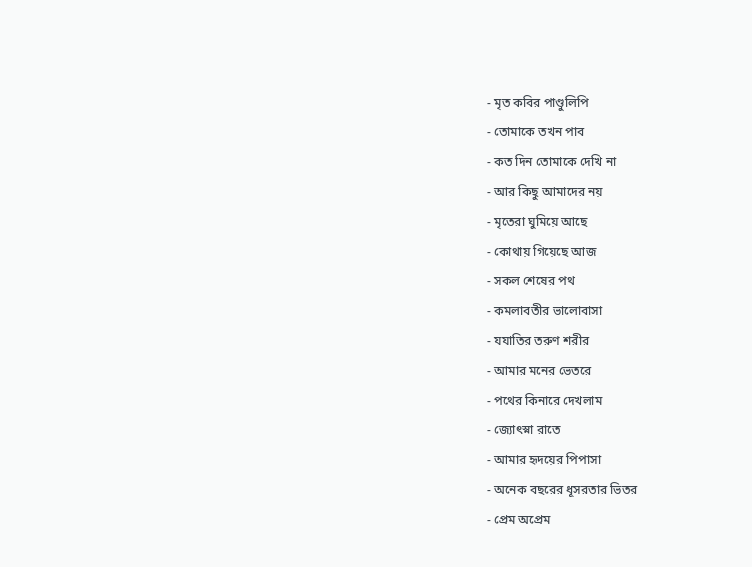- মৃত কবির পাণ্ডুলিপি
- তোমাকে তখন পাব
- কত দিন তোমাকে দেখি না
- আর কিছু আমাদের নয়
- মৃতেরা ঘুমিয়ে আছে
- কোথায় গিয়েছে আজ
- সকল শেষের পথ
- কমলাবতীর ভালোবাসা
- যযাতির তরুণ শরীর
- আমার মনের ভেতরে
- পথের কিনারে দেখলাম
- জ্যোৎস্না রাতে
- আমার হৃদয়ের পিপাসা
- অনেক বছরের ধূসরতার ভিতর
- প্রেম অপ্রেম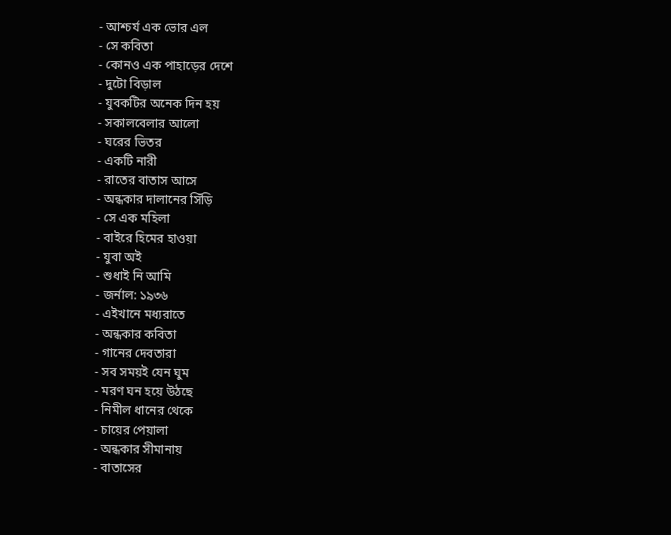- আশ্চর্য এক ভোর এল
- সে কবিতা
- কোনও এক পাহাড়ের দেশে
- দুটো বিড়াল
- যুবকটির অনেক দিন হয়
- সকালবেলার আলো
- ঘরের ভিতর
- একটি নারী
- রাতের বাতাস আসে
- অন্ধকার দালানের সিঁড়ি
- সে এক মহিলা
- বাইরে হিমের হাওয়া
- যুবা অই
- শুধাই নি আমি
- জর্নাল: ১৯৩৬
- এইখানে মধ্যরাতে
- অন্ধকার কবিতা
- গানের দেবতারা
- সব সময়ই যেন ঘুম
- মরণ ঘন হয়ে উঠছে
- নিমীল ধানের থেকে
- চায়ের পেয়ালা
- অন্ধকার সীমানায়
- বাতাসের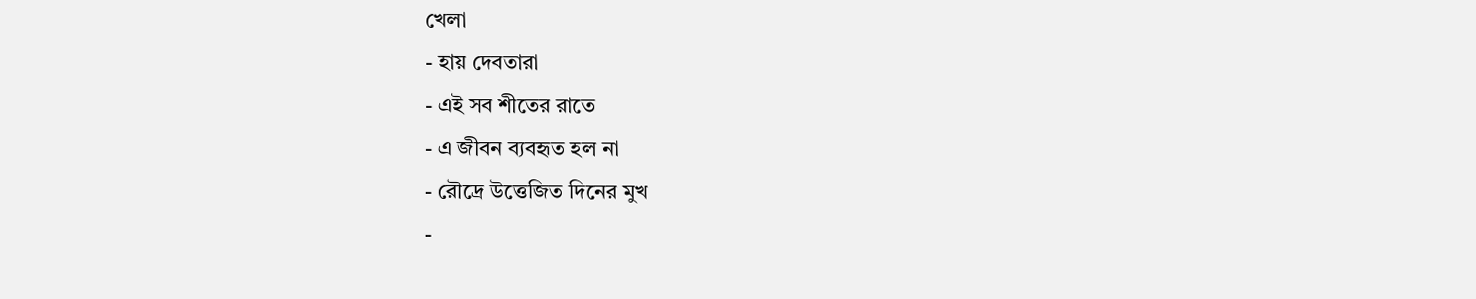খেলা
- হায় দেবতারা
- এই সব শীতের রাতে
- এ জীবন ব্যবহৃত হল না
- রৌদ্রে উত্তেজিত দিনের মুখ
-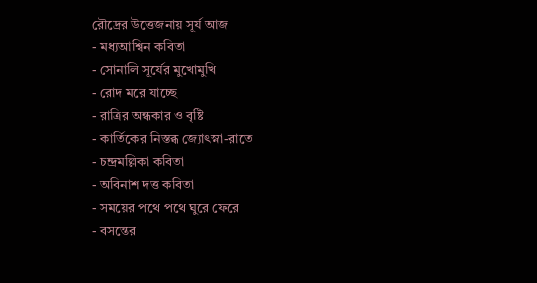রৌদ্রের উত্তেজনায় সূর্য আজ
- মধ্যআশ্বিন কবিতা
- সোনালি সূর্যের মুখোমুখি
- রোদ মরে যাচ্ছে
- রাত্রির অন্ধকার ও বৃষ্টি
- কার্তিকের নিস্তব্ধ জ্যোৎস্না-রাতে
- চন্দ্রমল্লিকা কবিতা
- অবিনাশ দত্ত কবিতা
- সময়ের পথে পথে ঘুরে ফেরে
- বসন্তের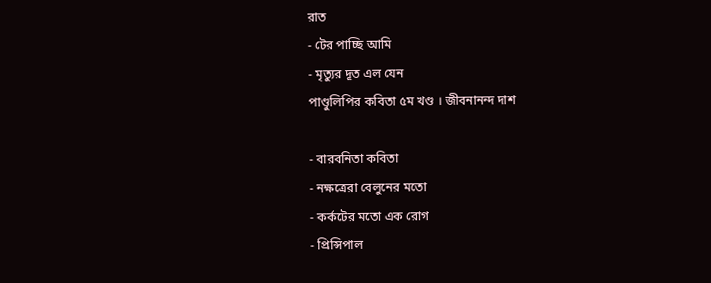রাত
- টের পাচ্ছি আমি
- মৃত্যুর দূত এল যেন
পাণ্ডুলিপির কবিতা ৫ম খণ্ড । জীবনানন্দ দাশ

- বারবনিতা কবিতা
- নক্ষত্রেরা বেলুনের মতো
- কর্কটের মতো এক রোগ
- প্রিন্সিপাল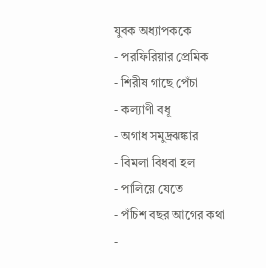যুবক অধ্যাপককে
- পরফিরিয়ার প্রেমিক
- শিরীষ গাছে পেঁচা
- কল্যাণী বধূ
- অগাধ সমুদ্রঝঙ্কার
- বিমলা বিধবা হল
- পালিয়ে যেতে
- পঁচিশ বছর আগের কথা
-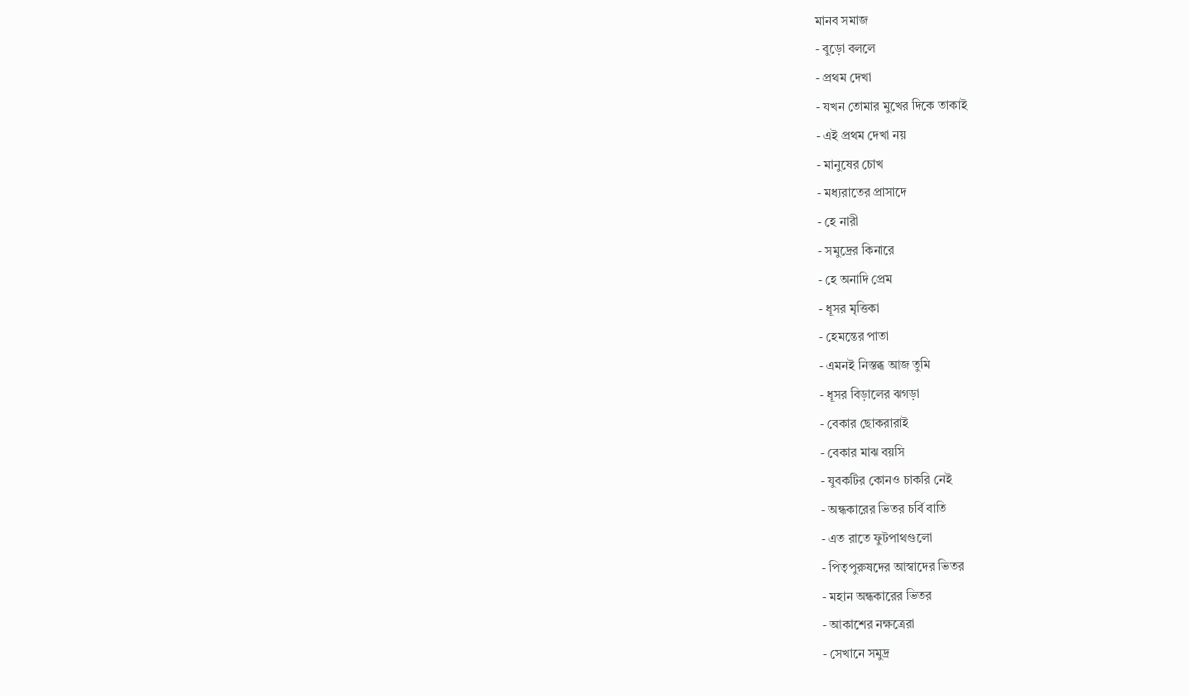মানব সমাজ
- বুড়ো বললে
- প্রথম দেখা
- যখন তোমার মুখের দিকে তাকাই
- এই প্রথম দেখা নয়
- মানুষের চোখ
- মধ্যরাতের প্রাসাদে
- হে নারী
- সমুদ্রের কিনারে
- হে অনাদি প্রেম
- ধূসর মৃত্তিকা
- হেমন্তের পাতা
- এমনই নিস্তব্ধ আজ তুমি
- ধূসর বিড়ালের ঝগড়া
- বেকার ছোকরারাই
- বেকার মাঝ বয়সি
- যুবকটির কোনও চাকরি নেই
- অন্ধকারের ভিতর চর্বি বাতি
- এত রাতে ফুটপাথগুলো
- পিতৃপুরুষদের আস্বাদের ভিতর
- মহান অন্ধকারের ভিতর
- আকাশের নক্ষত্রেরা
- সেখানে সমুদ্র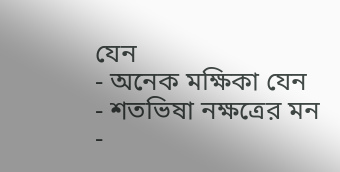যেন
- অনেক মক্ষিকা যেন
- শতভিষা নক্ষত্রের মন
-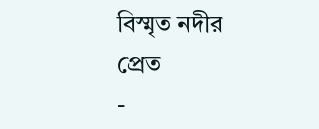বিস্মৃত নদীর প্রেত
-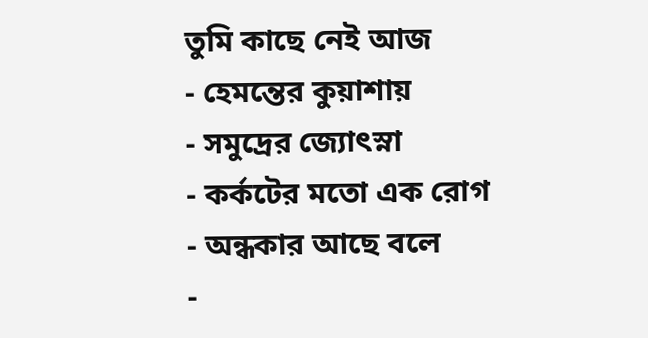তুমি কাছে নেই আজ
- হেমন্তের কুয়াশায়
- সমুদ্রের জ্যোৎস্না
- কর্কটের মতো এক রোগ
- অন্ধকার আছে বলে
-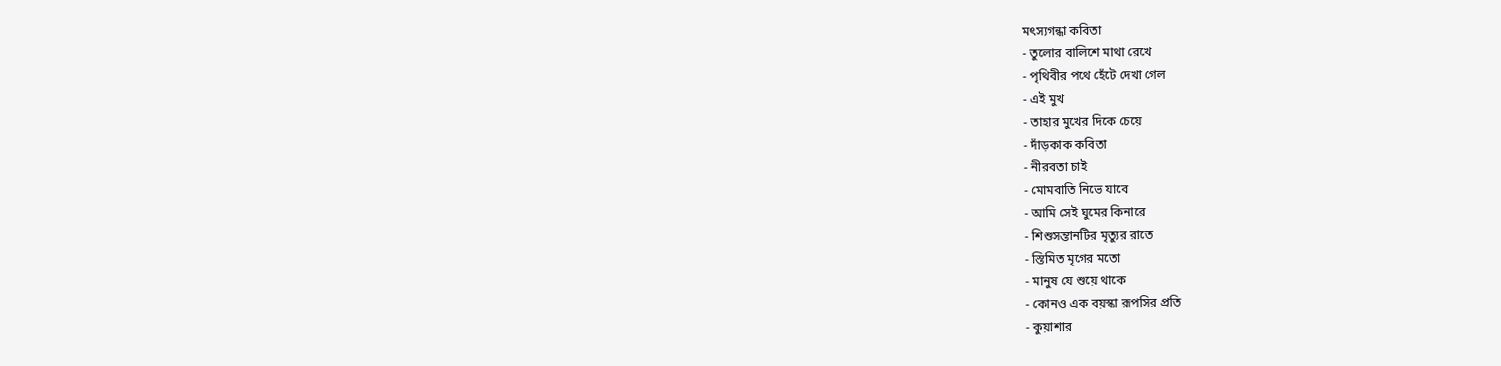মৎস্যগন্ধা কবিতা
- তুলোর বালিশে মাথা রেখে
- পৃথিবীর পথে হেঁটে দেখা গেল
- এই মুখ
- তাহার মুখের দিকে চেয়ে
- দাঁড়কাক কবিতা
- নীরবতা চাই
- মোমবাতি নিভে যাবে
- আমি সেই ঘুমের কিনারে
- শিশুসন্তানটির মৃত্যুর রাতে
- স্তিমিত মৃগের মতো
- মানুষ যে শুয়ে থাকে
- কোনও এক বয়স্কা রূপসির প্রতি
- কুয়াশার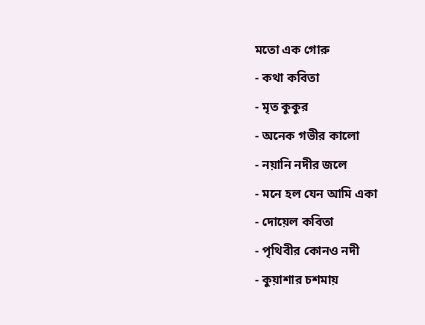মতো এক গোরু
- কথা কবিতা
- মৃত কুকুর
- অনেক গভীর কালো
- নয়ানি নদীর জলে
- মনে হল যেন আমি একা
- দোয়েল কবিতা
- পৃথিবীর কোনও নদী
- কুয়াশার চশমায়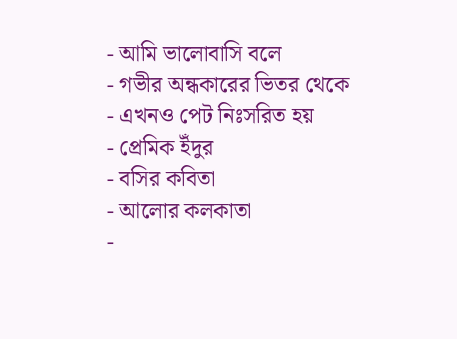- আমি ভালোবাসি বলে
- গভীর অন্ধকারের ভিতর থেকে
- এখনও পেট নিঃসরিত হয়
- প্রেমিক ইঁদুর
- বসির কবিতা
- আলোর কলকাতা
-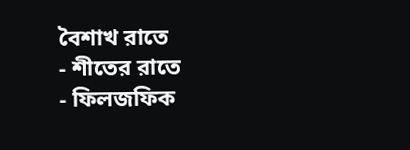বৈশাখ রাতে
- শীতের রাতে
- ফিলজফিক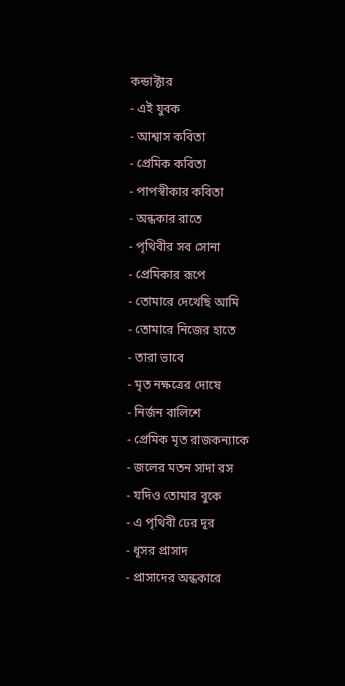কন্ডাক্টার
- এই যুবক
- আশ্বাস কবিতা
- প্রেমিক কবিতা
- পাপস্বীকার কবিতা
- অন্ধকার রাতে
- পৃথিবীর সব সোনা
- প্রেমিকার রূপে
- তোমারে দেখেছি আমি
- তোমারে নিজের হাতে
- তারা ভাবে
- মৃত নক্ষত্রের দোষে
- নির্জন বালিশে
- প্রেমিক মৃত রাজকন্যাকে
- জলের মতন সাদা রস
- যদিও তোমার বুকে
- এ পৃথিবী ঢের দূর
- ধূসর প্রাসাদ
- প্রাসাদের অন্ধকারে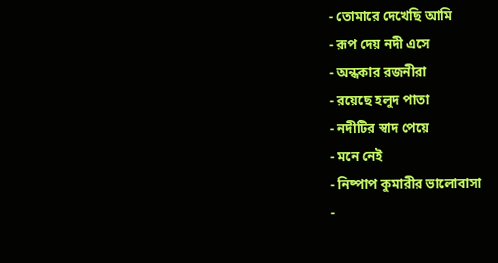- তোমারে দেখেছি আমি
- রূপ দেয় নদী এসে
- অন্ধকার রজনীরা
- রয়েছে হলুদ পাতা
- নদীটির স্বাদ পেয়ে
- মনে নেই
- নিষ্পাপ কুমারীর ভালোবাসা
-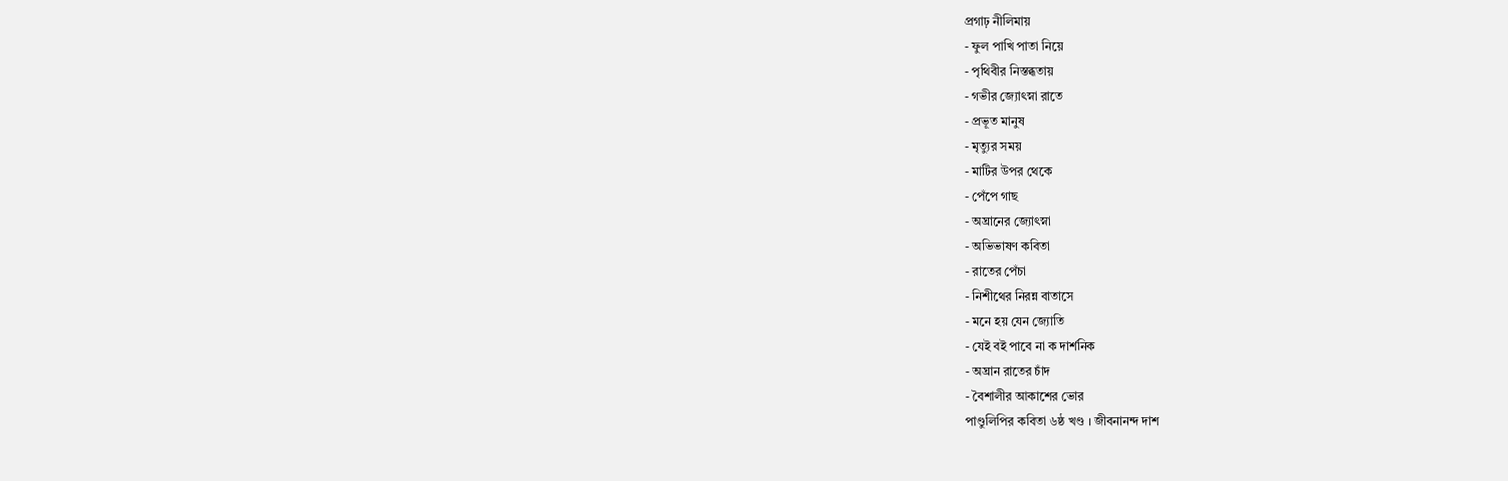প্রগাঢ় নীলিমায়
- ফুল পাখি পাতা নিয়ে
- পৃথিবীর নিস্তব্ধতায়
- গভীর জ্যোৎস্না রাতে
- প্রভূত মানুষ
- মৃত্যুর সময়
- মাটির উপর থেকে
- পেঁপে গাছ
- অঘ্রানের জ্যোৎস্না
- অভিভাষণ কবিতা
- রাতের পেঁচা
- নিশীথের নিরন্ন বাতাসে
- মনে হয় যেন জ্যোতি
- যেই বই পাবে না ক দার্শনিক
- অঘ্রান রাতের চাঁদ
- বৈশালীর আকাশের ভোর
পাণ্ডুলিপির কবিতা ৬ষ্ঠ খণ্ড । জীবনানন্দ দাশ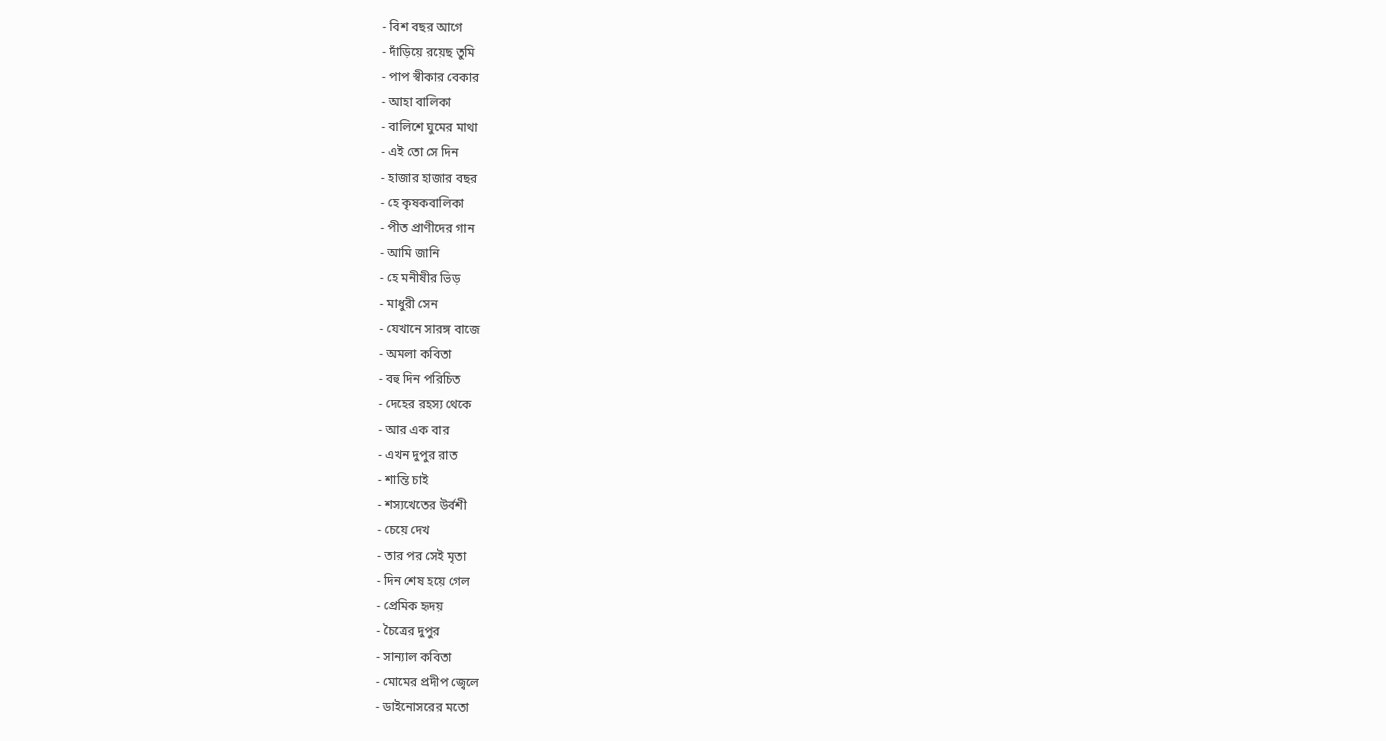- বিশ বছর আগে
- দাঁড়িয়ে রয়েছ তুমি
- পাপ স্বীকার বেকার
- আহা বালিকা
- বালিশে ঘুমের মাথা
- এই তো সে দিন
- হাজার হাজার বছর
- হে কৃষকবালিকা
- পীত প্রাণীদের গান
- আমি জানি
- হে মনীষীর ভিড়
- মাধুরী সেন
- যেখানে সারঙ্গ বাজে
- অমলা কবিতা
- বহু দিন পরিচিত
- দেহের রহস্য থেকে
- আর এক বার
- এখন দুপুর রাত
- শান্তি চাই
- শস্যখেতের উর্বশী
- চেয়ে দেখ
- তার পর সেই মৃতা
- দিন শেষ হয়ে গেল
- প্রেমিক হৃদয়
- চৈত্রের দুপুর
- সান্যাল কবিতা
- মোমের প্রদীপ জ্বেলে
- ডাইনোসরের মতো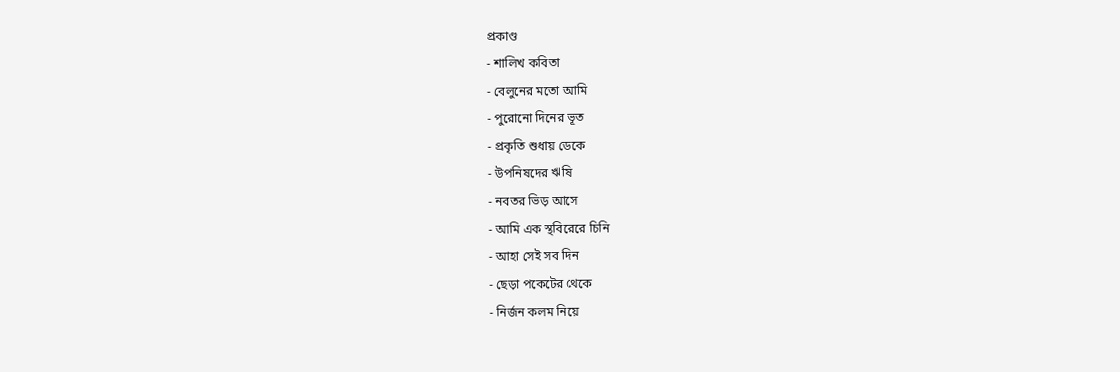প্রকাণ্ড
- শালিখ কবিতা
- বেলুনের মতো আমি
- পুরোনো দিনের ভূত
- প্রকৃতি শুধায় ডেকে
- উপনিষদের ঋষি
- নবতর ভিড় আসে
- আমি এক স্থবিরেরে চিনি
- আহা সেই সব দিন
- ছেড়া পকেটের থেকে
- নির্জন কলম নিয়ে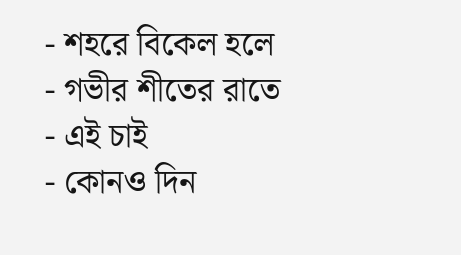- শহরে বিকেল হলে
- গভীর শীতের রাতে
- এই চাই
- কোনও দিন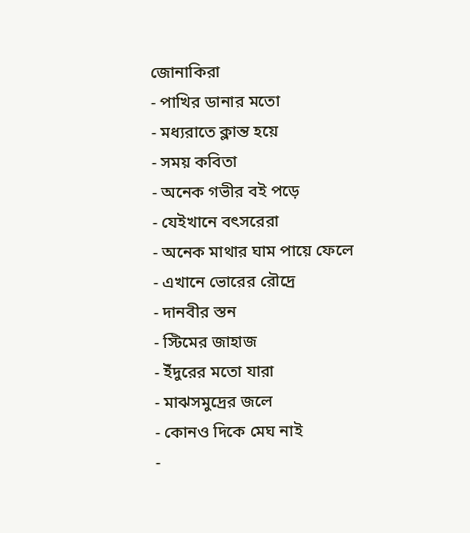জোনাকিরা
- পাখির ডানার মতো
- মধ্যরাতে ক্লান্ত হয়ে
- সময় কবিতা
- অনেক গভীর বই পড়ে
- যেইখানে বৎসরেরা
- অনেক মাথার ঘাম পায়ে ফেলে
- এখানে ভোরের রৌদ্রে
- দানবীর স্তন
- স্টিমের জাহাজ
- ইঁদুরের মতো যারা
- মাঝসমুদ্রের জলে
- কোনও দিকে মেঘ নাই
-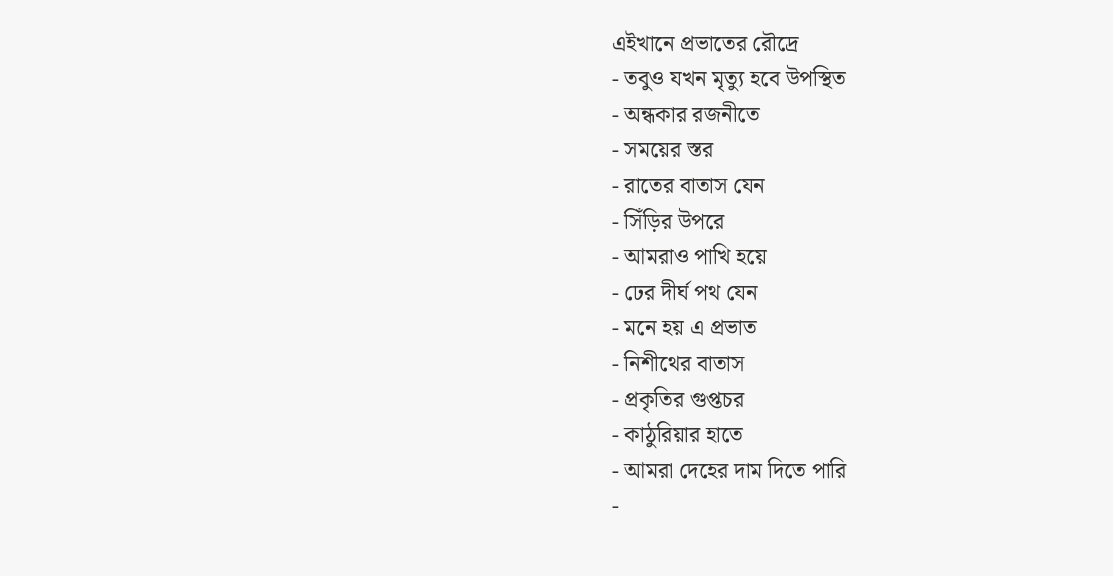এইখানে প্রভাতের রৌদ্রে
- তবুও যখন মৃত্যু হবে উপস্থিত
- অন্ধকার রজনীতে
- সময়ের স্তর
- রাতের বাতাস যেন
- সিঁড়ির উপরে
- আমরাও পাখি হয়ে
- ঢের দীর্ঘ পথ যেন
- মনে হয় এ প্রভাত
- নিশীথের বাতাস
- প্রকৃতির গুপ্তচর
- কাঠুরিয়ার হাতে
- আমরা দেহের দাম দিতে পারি
-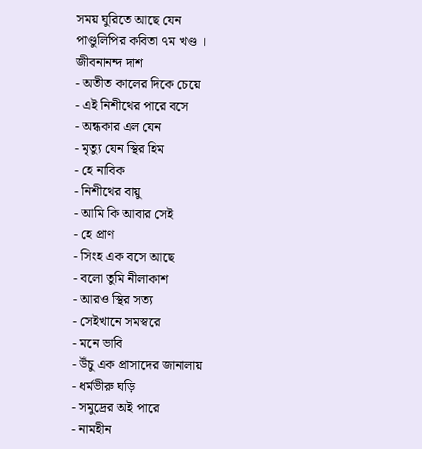সময় ঘুরিতে আছে যেন
পাণ্ডুলিপির কবিতা ৭ম খণ্ড । জীবনানন্দ দাশ
- অতীত কালের দিকে চেয়ে
- এই নিশীথের পারে বসে
- অন্ধকার এল যেন
- মৃত্যু যেন স্থির হিম
- হে নাবিক
- নিশীথের বায়ু
- আমি কি আবার সেই
- হে প্রাণ
- সিংহ এক বসে আছে
- বলো তুমি নীলাকাশ
- আরও স্থির সত্য
- সেইখানে সমস্বরে
- মনে ভাবি
- উঁচু এক প্রাসাদের জানালায়
- ধর্মভীরু ঘড়ি
- সমুদ্রের অই পারে
- নামহীন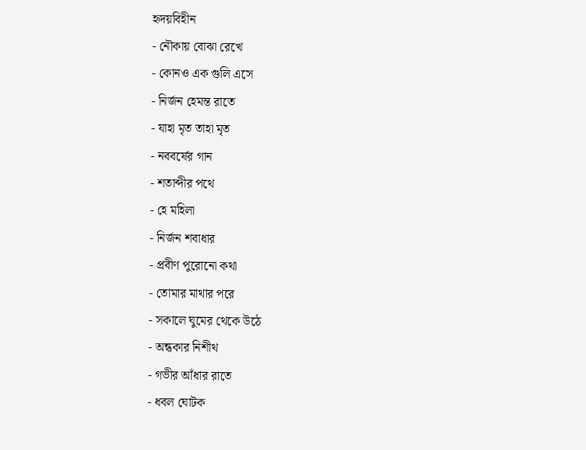হৃদয়বিহীন
- নৌকায় বোঝা রেখে
- কোনও এক গুলি এসে
- নির্জন হেমন্ত রাতে
- যাহা মৃত তাহা মৃত
- নববর্ষের গান
- শতাব্দীর পথে
- হে মহিলা
- নির্জন শবাধার
- প্রবীণ পুরোনো কথা
- তোমার মাথার পরে
- সকালে ঘুমের থেকে উঠে
- অন্ধকার নিশীথ
- গভীর আঁধার রাতে
- ধবল ঘোটক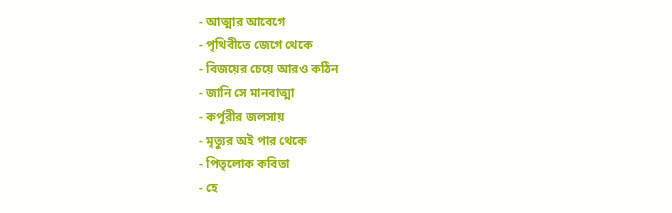- আত্মার আবেগে
- পৃথিবীতে জেগে থেকে
- বিজয়ের চেয়ে আরও কঠিন
- জানি সে মানবাত্মা
- কর্পূরীর জলসায়
- মৃত্যুর অই পার থেকে
- পিতৃলোক কবিতা
- হে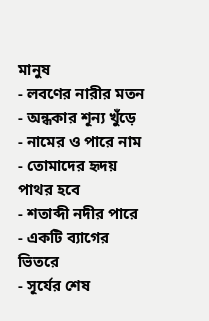মানুষ
- লবণের নারীর মতন
- অন্ধকার শূন্য খুঁড়ে
- নামের ও পারে নাম
- তোমাদের হৃদয় পাথর হবে
- শতাব্দী নদীর পারে
- একটি ব্যাগের ভিতরে
- সূর্যের শেষ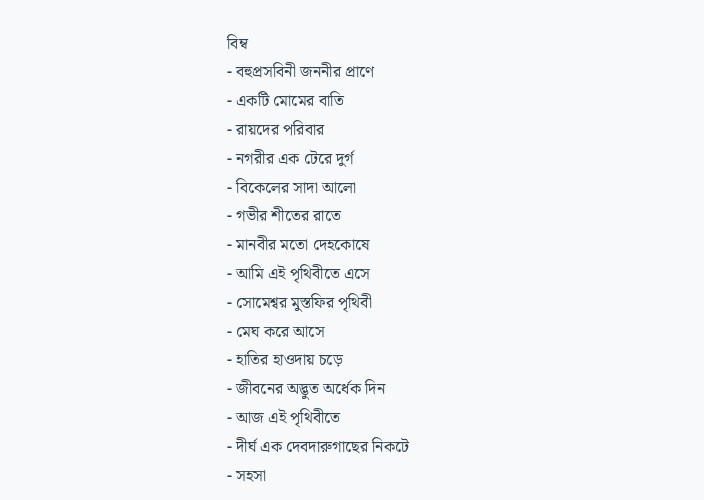বিম্ব
- বহুপ্রসবিনী জননীর প্রাণে
- একটি মোমের বাতি
- রায়দের পরিবার
- নগরীর এক টেরে দুর্গ
- বিকেলের সাদা আলো
- গভীর শীতের রাতে
- মানবীর মতো দেহকোষে
- আমি এই পৃথিবীতে এসে
- সোমেশ্বর মুস্তফির পৃথিবী
- মেঘ করে আসে
- হাতির হাওদায় চড়ে
- জীবনের অদ্ভুত অর্ধেক দিন
- আজ এই পৃথিবীতে
- দীর্ঘ এক দেবদারুগাছের নিকটে
- সহসা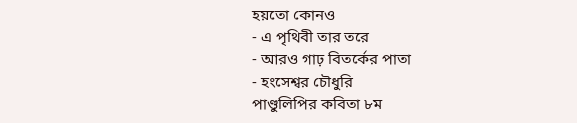হয়তো কোনও
- এ পৃথিবী তার তরে
- আরও গাঢ় বিতর্কের পাতা
- হংসেশ্বর চৌধুরি
পাণ্ডুলিপির কবিতা ৮ম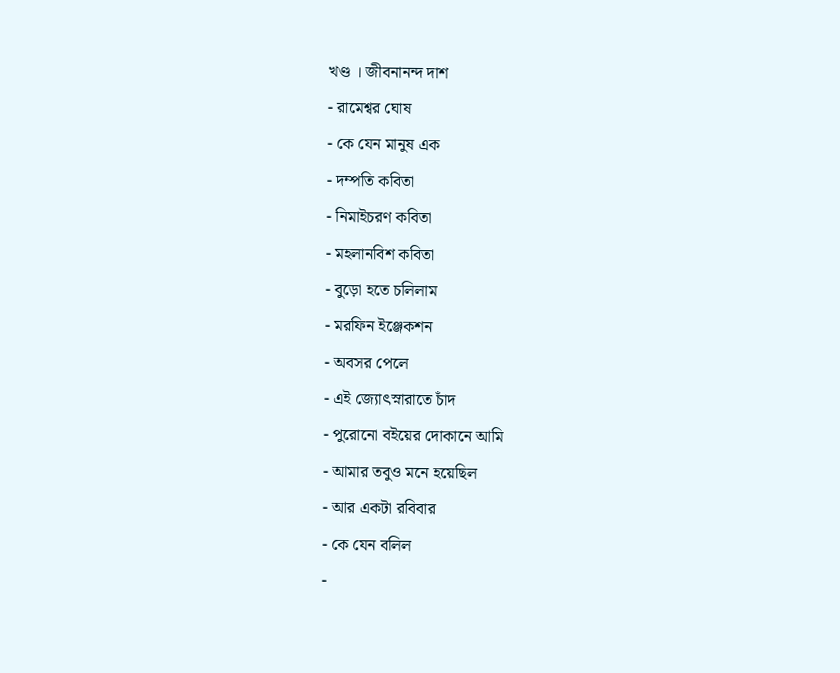খণ্ড । জীবনানন্দ দাশ
- রামেশ্বর ঘোষ
- কে যেন মানুষ এক
- দম্পতি কবিতা
- নিমাইচরণ কবিতা
- মহলানবিশ কবিতা
- বুড়ো হতে চলিলাম
- মরফিন ইঞ্জেকশন
- অবসর পেলে
- এই জ্যোৎস্নারাতে চাঁদ
- পুরোনো বইয়ের দোকানে আমি
- আমার তবুও মনে হয়েছিল
- আর একটা রবিবার
- কে যেন বলিল
-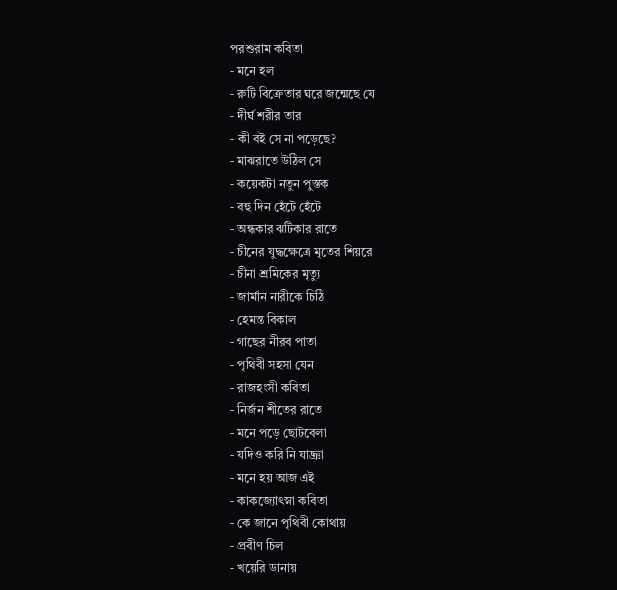পরশুরাম কবিতা
- মনে হল
- রুটি বিক্রেতার ঘরে জন্মেছে যে
- দীর্ঘ শরীর তার
- কী বই সে না পড়েছে?
- মাঝরাতে উঠিল সে
- কয়েকটা নতুন পুস্তক
- বহু দিন হেঁটে হেঁটে
- অন্ধকার ঝটিকার রাতে
- চীনের যুদ্ধক্ষেত্রে মৃতের শিয়রে
- চীনা শ্রমিকের মৃত্যু
- জার্মান নারীকে চিঠি
- হেমন্ত বিকাল
- গাছের নীরব পাতা
- পৃথিবী সহসা যেন
- রাজহংসী কবিতা
- নির্জন শীতের রাতে
- মনে পড়ে ছোটবেলা
- যদিও করি নি যাচ্ঞা
- মনে হয় আজ এই
- কাকজ্যোৎস্না কবিতা
- কে জানে পৃথিবী কোথায়
- প্রবীণ চিল
- খয়েরি ডানায়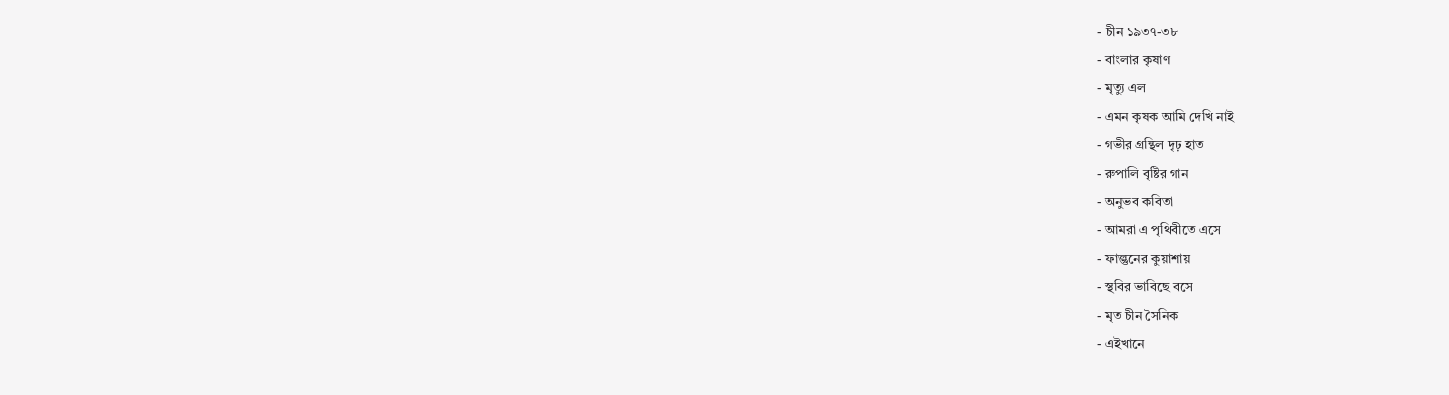- চীন ১৯৩৭-৩৮
- বাংলার কৃষাণ
- মৃত্যু এল
- এমন কৃষক আমি দেখি নাই
- গভীর গ্রন্থিল দৃঢ় হাত
- রুপালি বৃষ্টির গান
- অনুভব কবিতা
- আমরা এ পৃথিবীতে এসে
- ফাল্গুনের কুয়াশায়
- স্থবির ভাবিছে বসে
- মৃত চীন সৈনিক
- এইখানে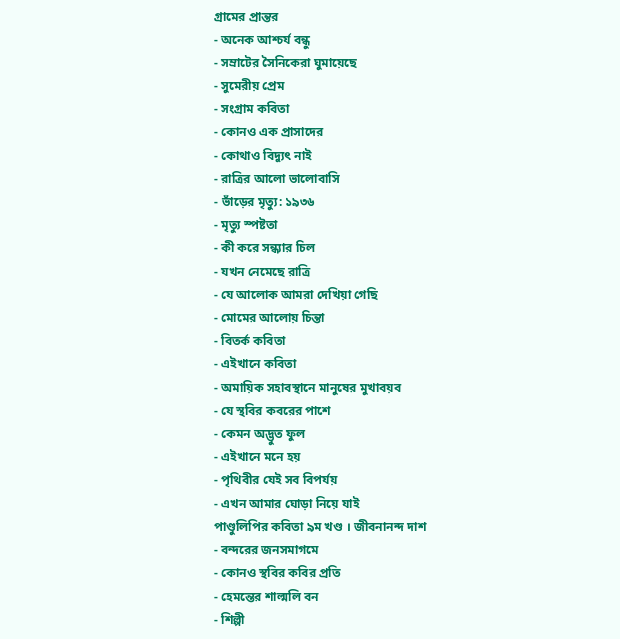গ্রামের প্রান্তর
- অনেক আশ্চর্য বন্ধু
- সম্রাটের সৈনিকেরা ঘুমায়েছে
- সুমেরীয় প্রেম
- সংগ্রাম কবিতা
- কোনও এক প্রাসাদের
- কোথাও বিদ্যুৎ নাই
- রাত্রির আলো ভালোবাসি
- ভাঁড়ের মৃত্যু: ১৯৩৬
- মৃত্যু স্পষ্টতা
- কী করে সন্ধ্যার চিল
- যখন নেমেছে রাত্রি
- যে আলোক আমরা দেখিয়া গেছি
- মোমের আলোয় চিন্তা
- বিতর্ক কবিতা
- এইখানে কবিতা
- অমায়িক সহাবস্থানে মানুষের মুখাবয়ব
- যে স্থবির কবরের পাশে
- কেমন অদ্ভুত ফুল
- এইখানে মনে হয়
- পৃথিবীর যেই সব বিপর্যয়
- এখন আমার ঘোড়া নিয়ে যাই
পাণ্ডুলিপির কবিতা ৯ম খণ্ড । জীবনানন্দ দাশ
- বন্দরের জনসমাগমে
- কোনও স্থবির কবির প্রতি
- হেমন্তের শাল্মলি বন
- শিল্পী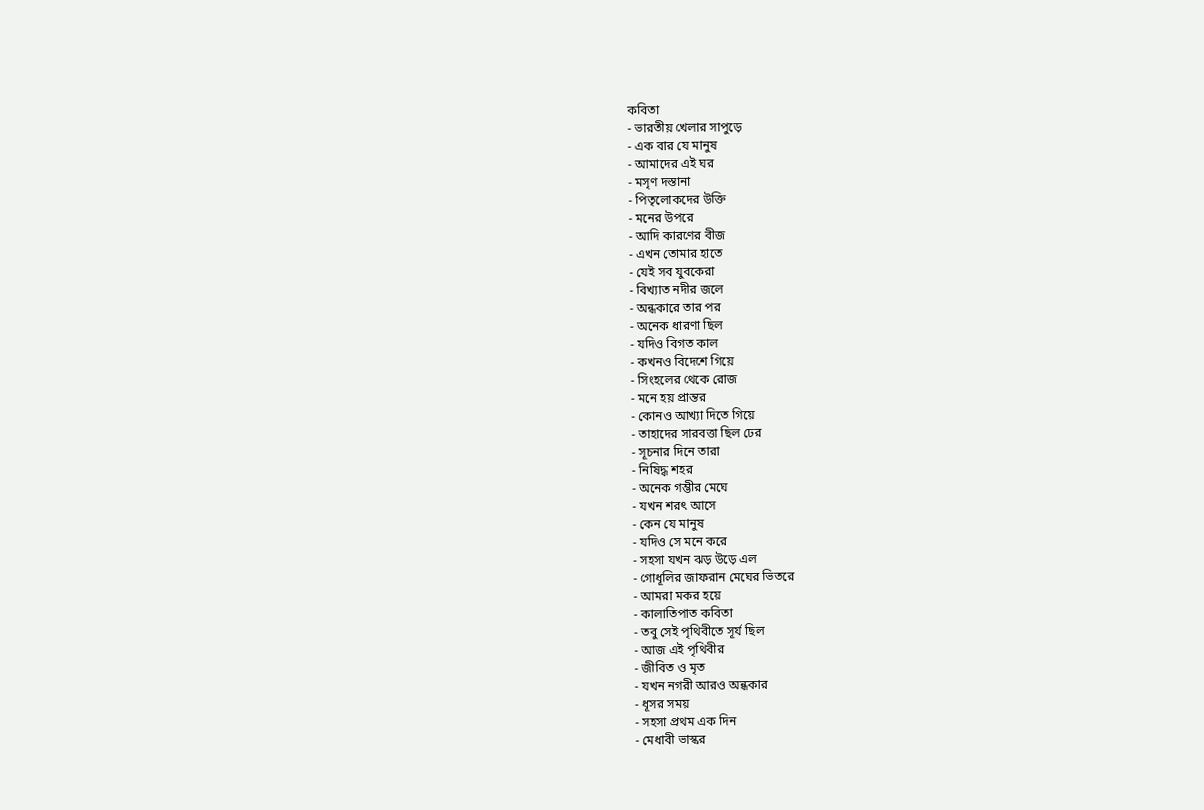কবিতা
- ভারতীয় খেলার সাপুড়ে
- এক বার যে মানুষ
- আমাদের এই ঘর
- মসৃণ দস্তানা
- পিতৃলোকদের উক্তি
- মনের উপরে
- আদি কারণের বীজ
- এখন তোমার হাতে
- যেই সব যুবকেরা
- বিখ্যাত নদীর জলে
- অন্ধকারে তার পর
- অনেক ধারণা ছিল
- যদিও বিগত কাল
- কখনও বিদেশে গিয়ে
- সিংহলের থেকে রোজ
- মনে হয় প্রান্তর
- কোনও আখ্যা দিতে গিয়ে
- তাহাদের সারবত্তা ছিল ঢের
- সূচনার দিনে তারা
- নিষিদ্ধ শহর
- অনেক গম্ভীর মেঘে
- যখন শরৎ আসে
- কেন যে মানুষ
- যদিও সে মনে করে
- সহসা যখন ঝড় উড়ে এল
- গোধূলির জাফরান মেঘের ভিতরে
- আমরা মকর হয়ে
- কালাতিপাত কবিতা
- তবু সেই পৃথিবীতে সূর্য ছিল
- আজ এই পৃথিবীর
- জীবিত ও মৃত
- যখন নগরী আরও অন্ধকার
- ধূসর সময়
- সহসা প্রথম এক দিন
- মেধাবী ভাস্কর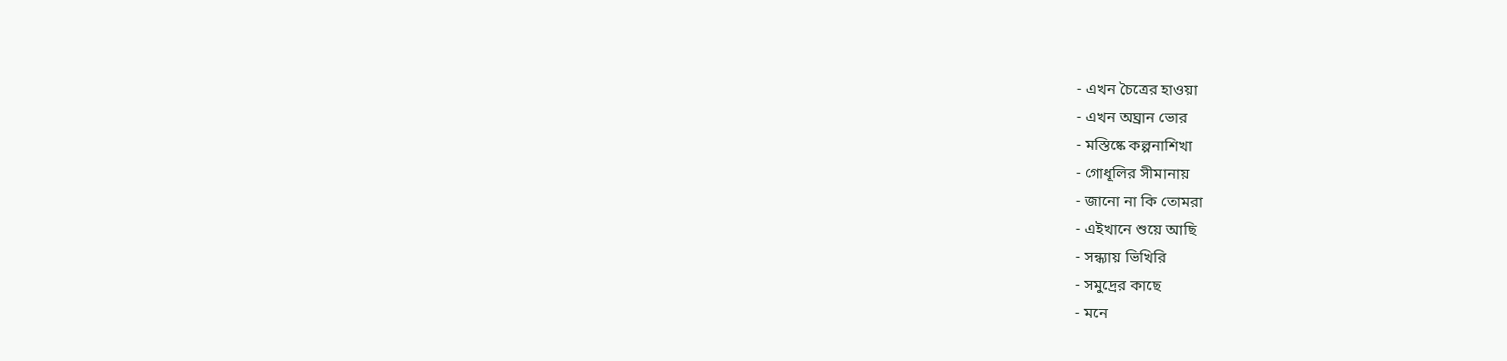- এখন চৈত্রের হাওয়া
- এখন অঘ্রান ভোর
- মস্তিষ্কে কল্পনাশিখা
- গোধূলির সীমানায়
- জানো না কি তোমরা
- এইখানে শুয়ে আছি
- সন্ধ্যায় ভিখিরি
- সমুদ্রের কাছে
- মনে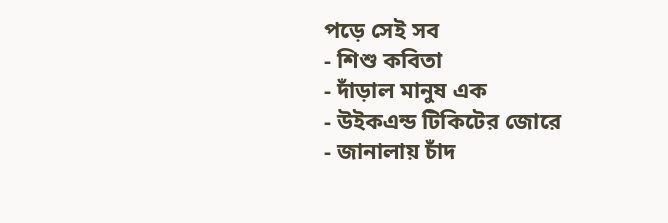পড়ে সেই সব
- শিশু কবিতা
- দাঁড়াল মানুষ এক
- উইকএন্ড টিকিটের জোরে
- জানালায় চাঁদ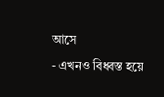আসে
- এখনও বিধ্বস্ত হয়ে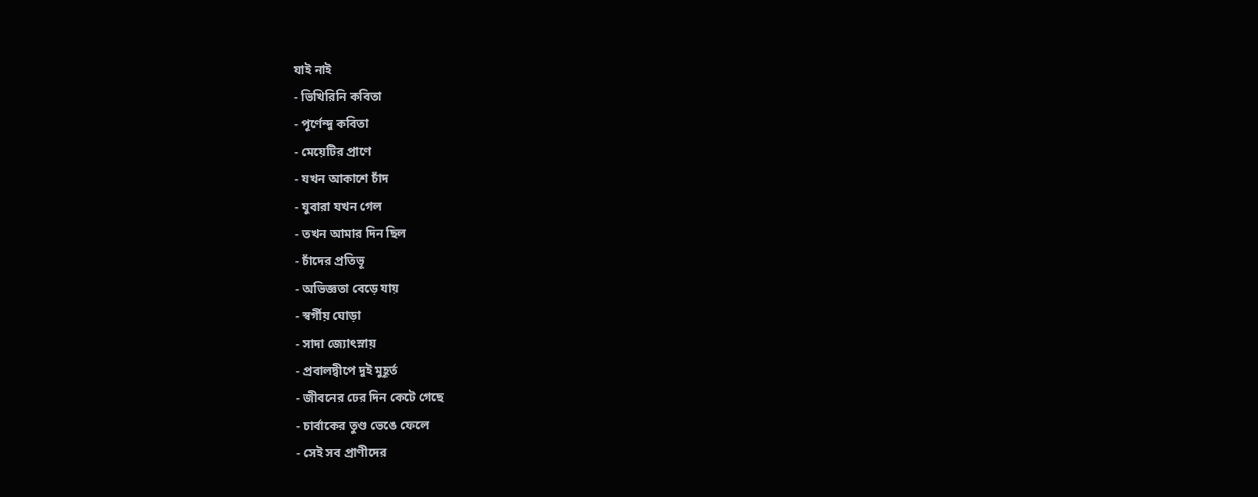যাই নাই
- ভিখিরিনি কবিতা
- পূর্ণেন্দু কবিতা
- মেয়েটির প্রাণে
- যখন আকাশে চাঁদ
- যুবারা যখন গেল
- তখন আমার দিন ছিল
- চাঁদের প্রতিভূ
- অভিজ্ঞতা বেড়ে যায়
- স্বর্গীয় ঘোড়া
- সাদা জ্যোৎস্নায়
- প্রবালদ্বীপে দুই মুহূর্ত
- জীবনের ঢের দিন কেটে গেছে
- চার্বাকের তুণ্ড ভেঙে ফেলে
- সেই সব প্রাণীদের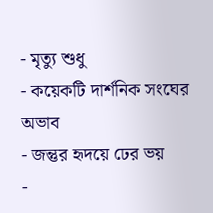- মৃত্যু শুধু
- কয়েকটি দার্শনিক সংঘের অভাব
- জন্তুর হৃদয়ে ঢের ভয়
-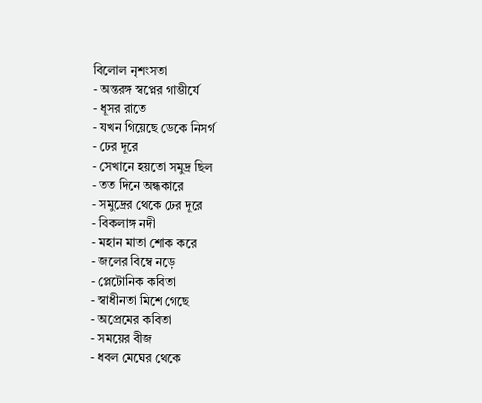বিলোল নৃশংসতা
- অন্তরঙ্গ স্বপ্নের গাম্ভীর্যে
- ধূসর রাতে
- যখন গিয়েছে ডেকে নিসর্গ
- ঢের দূরে
- সেখানে হয়তো সমুদ্র ছিল
- তত দিনে অন্ধকারে
- সমুদ্রের থেকে ঢের দূরে
- বিকলাঙ্গ নদী
- মহান মাতা শোক করে
- জলের বিম্বে নড়ে
- প্লেটোনিক কবিতা
- স্বাধীনতা মিশে গেছে
- অপ্রেমের কবিতা
- সময়ের বীজ
- ধবল মেঘের থেকে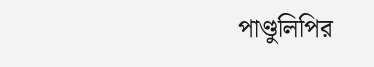পাণ্ডুলিপির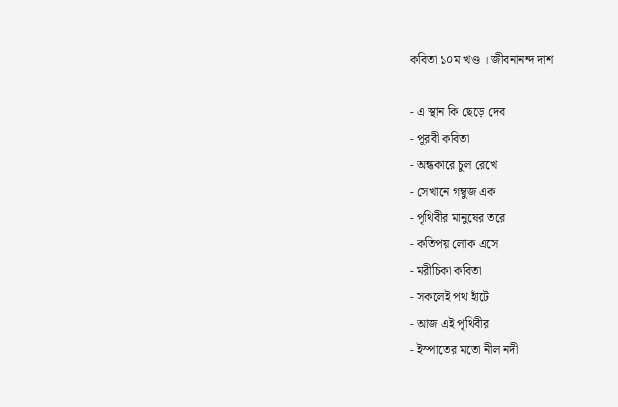কবিতা ১০ম খণ্ড । জীবনানন্দ দাশ

- এ স্থান কি ছেড়ে দেব
- পূরবী কবিতা
- অন্ধকারে চুল রেখে
- সেখানে গম্বুজ এক
- পৃথিবীর মানুষের তরে
- কতিপয় লোক এসে
- মরীচিকা কবিতা
- সকলেই পথ হাঁটে
- আজ এই পৃথিবীর
- ইস্পাতের মতো নীল নদী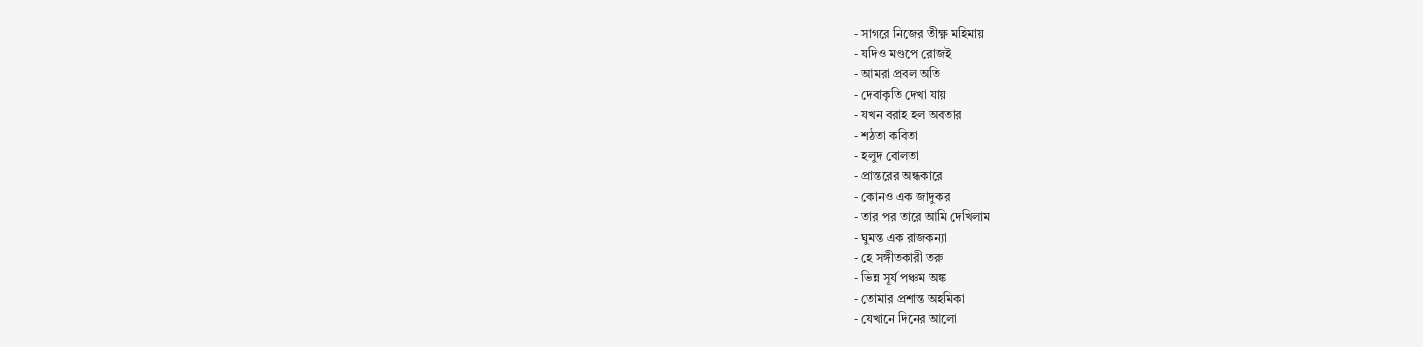- সাগরে নিজের তীক্ষ্ণ মহিমায়
- যদিও মণ্ডপে রোজই
- আমরা প্রবল অতি
- দেবাকৃতি দেখা যায়
- যখন বরাহ হল অবতার
- শঠতা কবিতা
- হলুদ বোলতা
- প্রান্তরের অন্ধকারে
- কোনও এক জাদুকর
- তার পর তারে আমি দেখিলাম
- ঘুমন্ত এক রাজকন্যা
- হে সঙ্গীতকারী তরু
- ভিন্ন সূর্য পঞ্চম অঙ্ক
- তোমার প্রশান্ত অহমিকা
- যেখানে দিনের আলো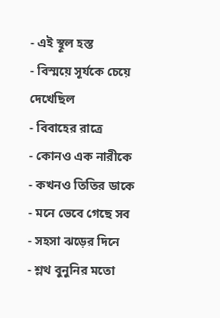- এই স্থূল হস্ত
- বিস্ময়ে সূর্যকে চেয়ে দেখেছিল
- বিবাহের রাত্রে
- কোনও এক নারীকে
- কখনও তিতির ডাকে
- মনে ভেবে গেছে সব
- সহসা ঝড়ের দিনে
- শ্লথ বুনুনির মতো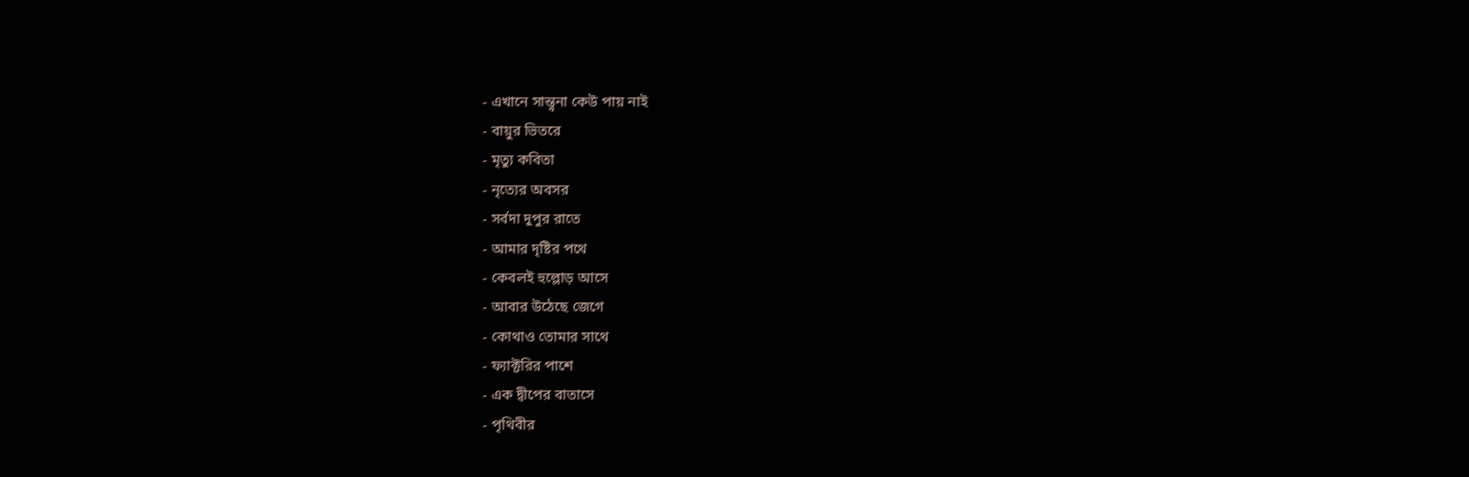- এখানে সান্ত্বনা কেউ পায় নাই
- বায়ুর ভিতরে
- মৃত্যু কবিতা
- নৃত্যের অবসর
- সর্বদা দুপুর রাতে
- আমার দৃষ্টির পথে
- কেবলই হুল্লোড় আসে
- আবার উঠেছে জেগে
- কোথাও তোমার সাথে
- ফ্যাক্টরির পাশে
- এক দ্বীপের বাতাসে
- পৃথিবীর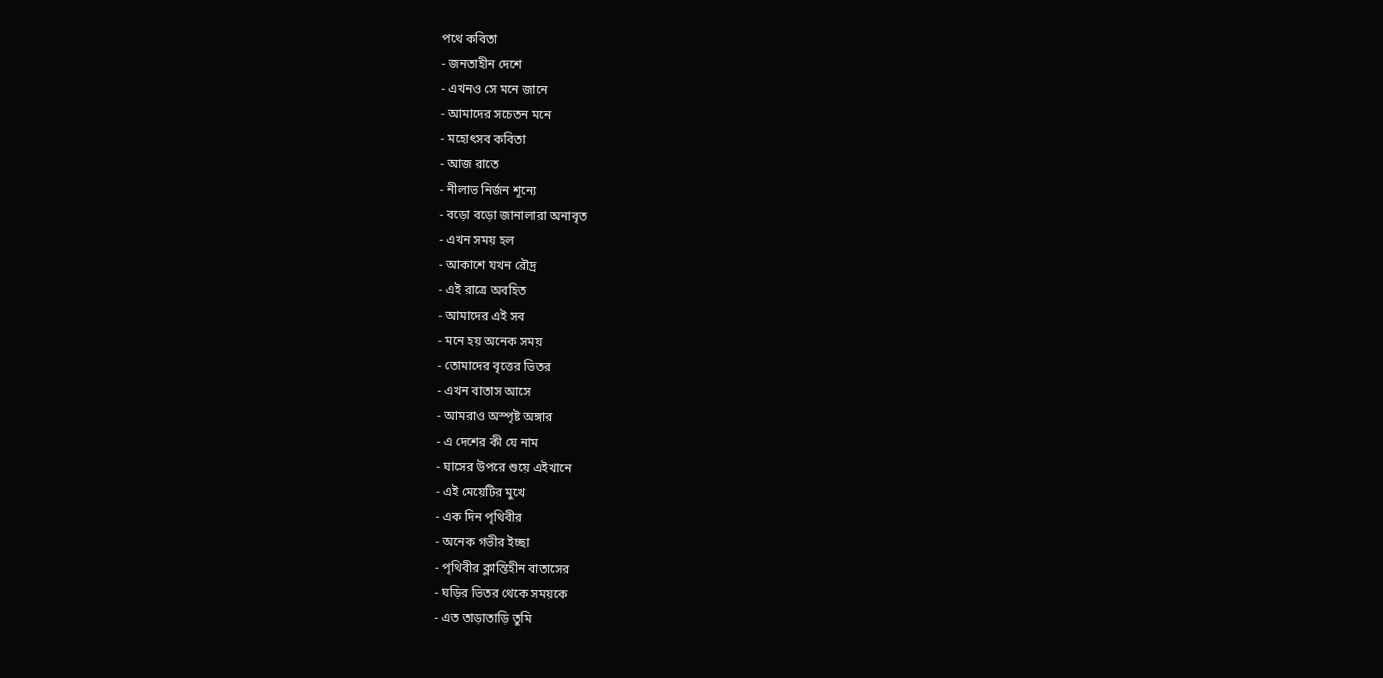পথে কবিতা
- জনতাহীন দেশে
- এখনও সে মনে জানে
- আমাদের সচেতন মনে
- মহোৎসব কবিতা
- আজ রাতে
- নীলাভ নির্জন শূন্যে
- বড়ো বড়ো জানালারা অনাবৃত
- এখন সময় হল
- আকাশে যখন রৌদ্র
- এই রাত্রে অবহিত
- আমাদের এই সব
- মনে হয় অনেক সময়
- তোমাদের বৃত্তের ভিতর
- এখন বাতাস আসে
- আমরাও অস্পৃষ্ট অঙ্গার
- এ দেশের কী যে নাম
- ঘাসের উপরে শুয়ে এইখানে
- এই মেয়েটির মুখে
- এক দিন পৃথিবীর
- অনেক গভীর ইচ্ছা
- পৃথিবীর ক্লান্তিহীন বাতাসের
- ঘড়ির ভিতর থেকে সময়কে
- এত তাড়াতাড়ি তুমি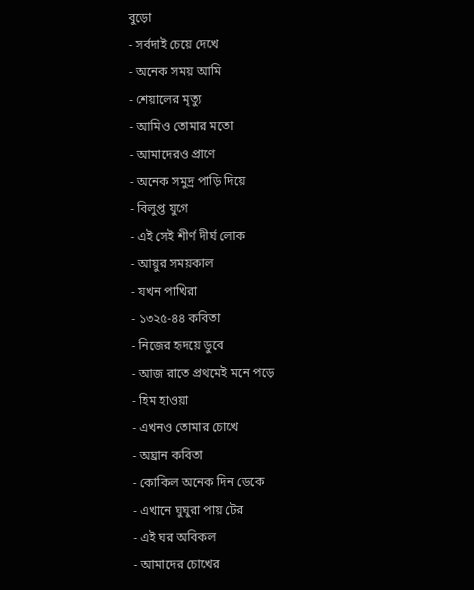বুড়ো
- সর্বদাই চেয়ে দেখে
- অনেক সময় আমি
- শেয়ালের মৃত্যু
- আমিও তোমার মতো
- আমাদেরও প্রাণে
- অনেক সমুদ্র পাড়ি দিয়ে
- বিলুপ্ত যুগে
- এই সেই শীর্ণ দীর্ঘ লোক
- আয়ুর সময়কাল
- যখন পাখিরা
- ১৩২৫-৪৪ কবিতা
- নিজের হৃদয়ে ডুবে
- আজ রাতে প্রথমেই মনে পড়ে
- হিম হাওয়া
- এখনও তোমার চোখে
- অঘ্রান কবিতা
- কোকিল অনেক দিন ডেকে
- এখানে ঘুঘুরা পায় টের
- এই ঘর অবিকল
- আমাদের চোখের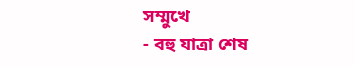সম্মুখে
- বহু যাত্রা শেষ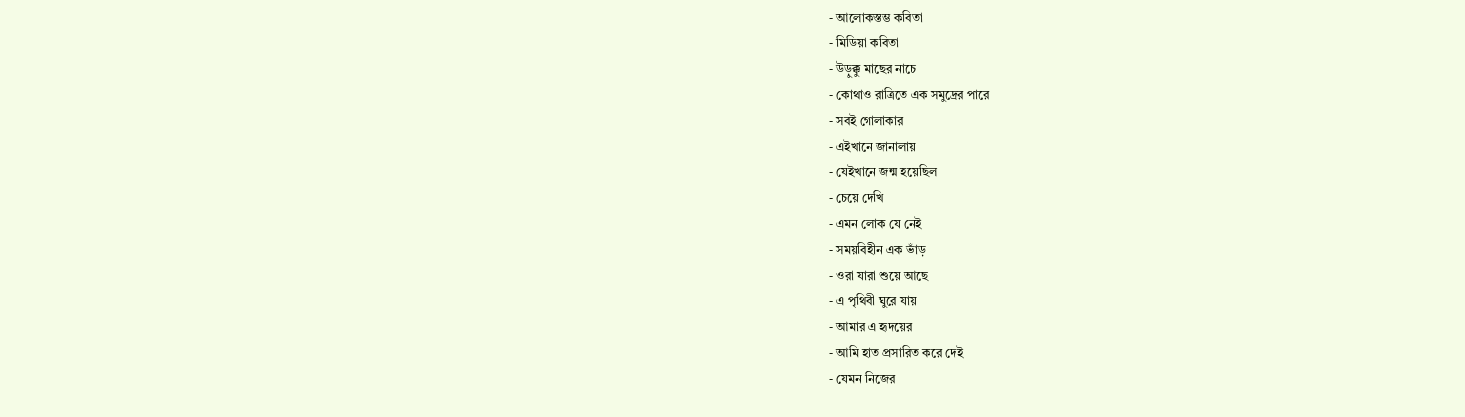- আলোকস্তম্ভ কবিতা
- মিডিয়া কবিতা
- উড়ুক্কু মাছের নাচে
- কোথাও রাত্রিতে এক সমুদ্রের পারে
- সবই গোলাকার
- এইখানে জানালায়
- যেইখানে জন্ম হয়েছিল
- চেয়ে দেখি
- এমন লোক যে নেই
- সময়বিহীন এক ভাঁড়
- ওরা যারা শুয়ে আছে
- এ পৃথিবী ঘুরে যায়
- আমার এ হৃদয়ের
- আমি হাত প্রসারিত করে দেই
- যেমন নিজের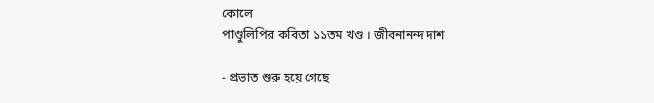কোলে
পাণ্ডুলিপির কবিতা ১১তম খণ্ড । জীবনানন্দ দাশ

- প্রভাত শুরু হয়ে গেছে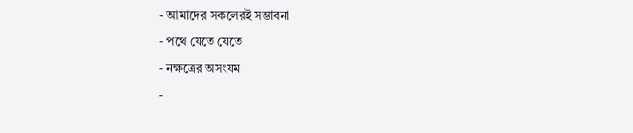- আমাদের সকলেরই সম্ভাবনা
- পথে যেতে যেতে
- নক্ষত্রের অসংযম
-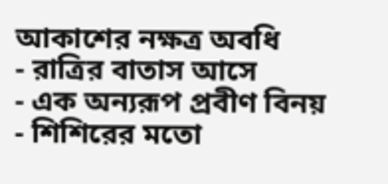আকাশের নক্ষত্র অবধি
- রাত্রির বাতাস আসে
- এক অন্যরূপ প্রবীণ বিনয়
- শিশিরের মতো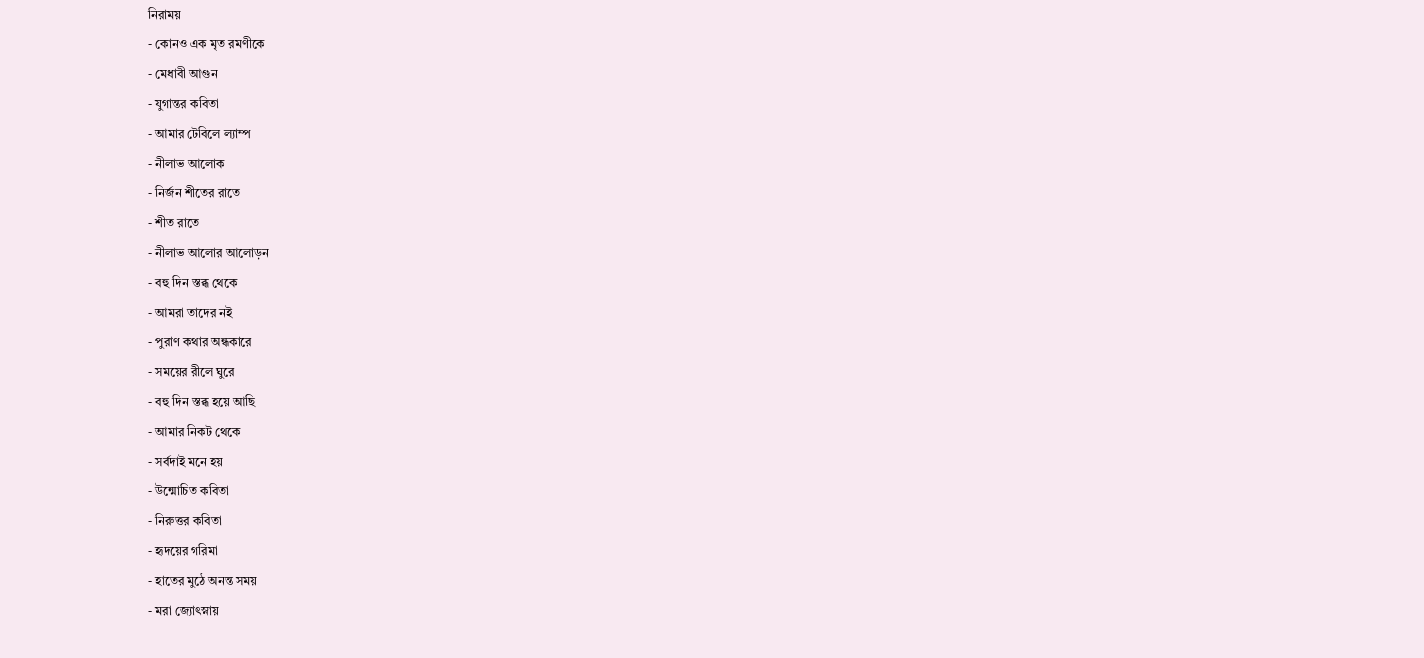নিরাময়
- কোনও এক মৃত রমণীকে
- মেধাবী আগুন
- যুগান্তর কবিতা
- আমার টেবিলে ল্যাম্প
- নীলাভ আলোক
- নির্জন শীতের রাতে
- শীত রাতে
- নীলাভ আলোর আলোড়ন
- বহু দিন স্তব্ধ থেকে
- আমরা তাদের নই
- পুরাণ কথার অন্ধকারে
- সময়ের রীলে ঘুরে
- বহু দিন স্তব্ধ হয়ে আছি
- আমার নিকট থেকে
- সর্বদাই মনে হয়
- উন্মোচিত কবিতা
- নিরুত্তর কবিতা
- হৃদয়ের গরিমা
- হাতের মুঠে অনন্ত সময়
- মরা জ্যোৎস্নায়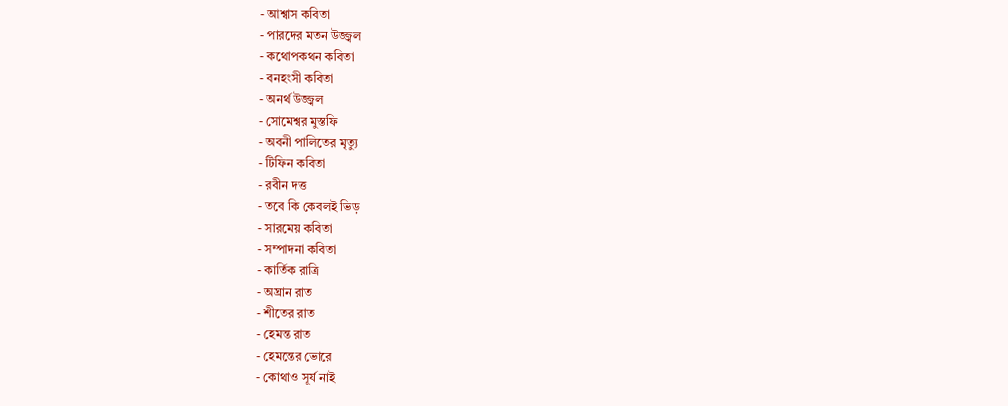- আশ্বাস কবিতা
- পারদের মতন উজ্জ্বল
- কথোপকথন কবিতা
- বনহংসী কবিতা
- অনর্থ উজ্জ্বল
- সোমেশ্বর মুস্তফি
- অবনী পালিতের মৃত্যু
- টিফিন কবিতা
- রবীন দত্ত
- তবে কি কেবলই ভিড়
- সারমেয় কবিতা
- সম্পাদনা কবিতা
- কার্তিক রাত্রি
- অঘ্রান রাত
- শীতের রাত
- হেমন্ত রাত
- হেমন্তের ভোরে
- কোথাও সূর্য নাই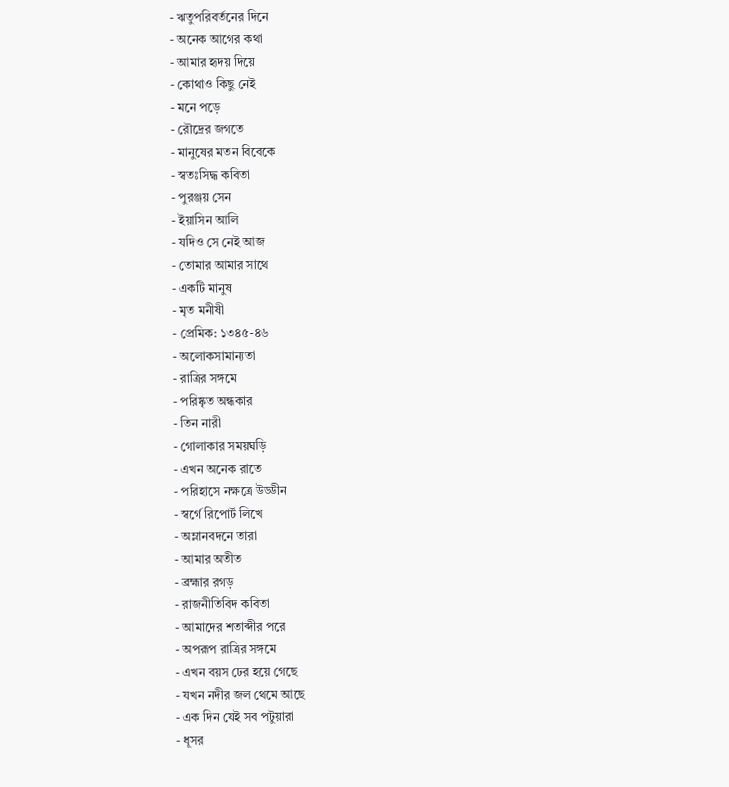- ঋতুপরিবর্তনের দিনে
- অনেক আগের কথা
- আমার হৃদয় দিয়ে
- কোথাও কিছু নেই
- মনে পড়ে
- রৌদ্রের জগতে
- মানুষের মতন বিবেকে
- স্বতঃসিদ্ধ কবিতা
- পুরঞ্জয় সেন
- ইয়াসিন আলি
- যদিও সে নেই আজ
- তোমার আমার সাথে
- একটি মানুষ
- মৃত মনীষী
- প্রেমিক: ১৩৪৫-৪৬
- অলোকসামান্যতা
- রাত্রির সঙ্গমে
- পরিষ্কৃত অন্ধকার
- তিন নারী
- গোলাকার সময়ঘড়ি
- এখন অনেক রাতে
- পরিহাসে নক্ষত্রে উড্ডীন
- স্বর্গে রিপোর্ট লিখে
- অম্লানবদনে তারা
- আমার অতীত
- ব্রহ্মার রগড়
- রাজনীতিবিদ কবিতা
- আমাদের শতাব্দীর পরে
- অপরূপ রাত্রির সঙ্গমে
- এখন বয়স ঢের হয়ে গেছে
- যখন নদীর জল থেমে আছে
- এক দিন যেই সব পটুয়ারা
- ধূসর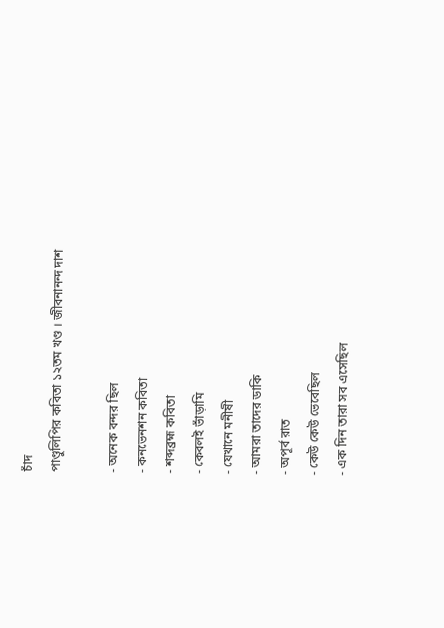চাঁদ
পাণ্ডুলিপির কবিতা ১২তম খণ্ড । জীবনানন্দ দাশ

- অনেক বন্দর ছিল
- কনভেনশন কবিতা
- শব্দব্রহ্ম কবিতা
- কেবলই ভাঁড়ামি
- যেখানে মনীষী
- আমরা তাদের ডাকি
- অপূর্ব রাত
- কেউ কেউ ভেবেছিল
- এক দিন তারা সব এসেছিল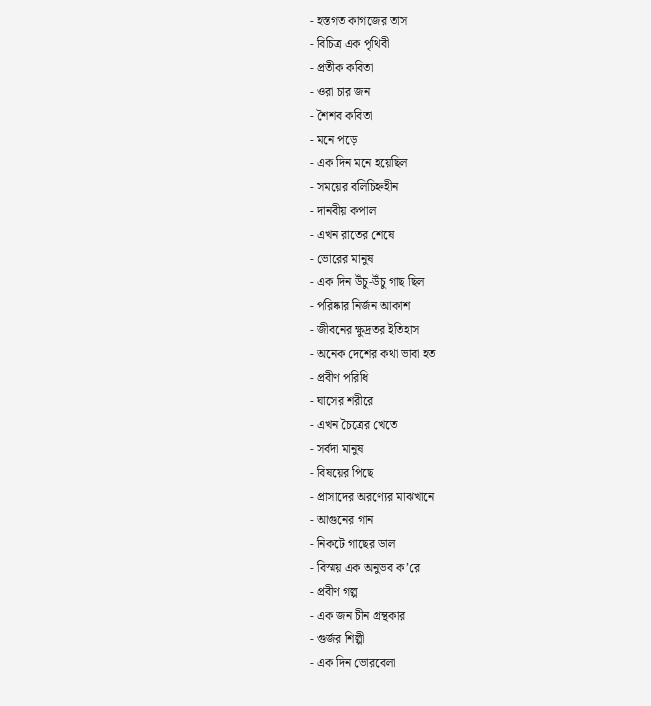- হস্তগত কাগজের তাস
- বিচিত্র এক পৃথিবী
- প্রতীক কবিতা
- ওরা চার জন
- শৈশব কবিতা
- মনে পড়ে
- এক দিন মনে হয়েছিল
- সময়ের বলিচিহ্নহীন
- দানবীয় কপাল
- এখন রাতের শেষে
- ভোরের মানুষ
- এক দিন উঁচু-উঁচু গাছ ছিল
- পরিষ্কার নির্জন আকাশ
- জীবনের ক্ষুদ্রতর ইতিহাস
- অনেক দেশের কথা ভাবা হত
- প্রবীণ পরিধি
- ঘাসের শরীরে
- এখন চৈত্রের খেতে
- সর্বদা মানুষ
- বিষয়ের পিছে
- প্রাসাদের অরণ্যের মাঝখানে
- আগুনের গান
- নিকটে গাছের ডাল
- বিস্ময় এক অনুভব ক’রে
- প্রবীণ গল্প
- এক জন চীন গ্রন্থকার
- গুর্জর শিল্পী
- এক দিন ভোরবেলা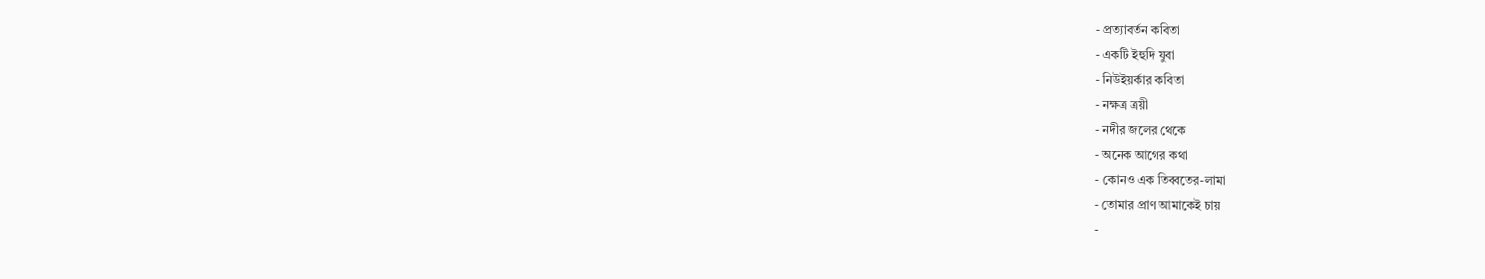- প্রত্যাবর্তন কবিতা
- একটি ইহুদি যুবা
- নিউইয়র্কার কবিতা
- নক্ষত্র ত্রয়ী
- নদীর জলের থেকে
- অনেক আগের কথা
- কোনও এক তিব্বতের-লামা
- তোমার প্রাণ আমাকেই চায়
-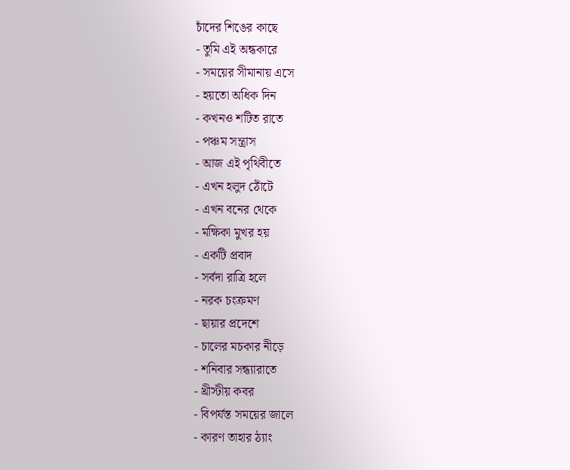চাঁদের শিঙের কাছে
- তুমি এই অন্ধকারে
- সময়ের সীমানায় এসে
- হয়তো অধিক দিন
- কখনও শটিত রাতে
- পঞ্চম সন্ত্রাস
- আজ এই পৃথিবীতে
- এখন হলুদ ঠোঁটে
- এখন বনের থেকে
- মক্ষিকা মুখর হয়
- একটি প্রবাদ
- সর্বদা রাত্রি হলে
- নরক চংক্রমণ
- ছায়ার প্রদেশে
- চালের মচকার নীড়ে
- শনিবার সন্ধ্যারাতে
- খ্রীস্টীয় কবর
- বিপর্যস্ত সময়ের জালে
- কারণ তাহার ঠ্যাং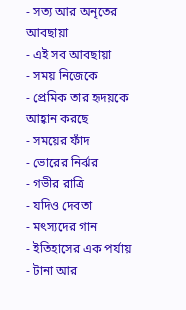- সত্য আর অনৃতের আবছায়া
- এই সব আবছায়া
- সময় নিজেকে
- প্রেমিক তার হৃদয়কে আহ্বান করছে
- সময়ের ফাঁদ
- ভোরের নির্ঝর
- গভীর রাত্রি
- যদিও দেবতা
- মৎস্যদের গান
- ইতিহাসের এক পর্যায়
- টানা আর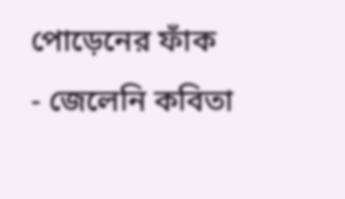পোড়েনের ফাঁক
- জেলেনি কবিতা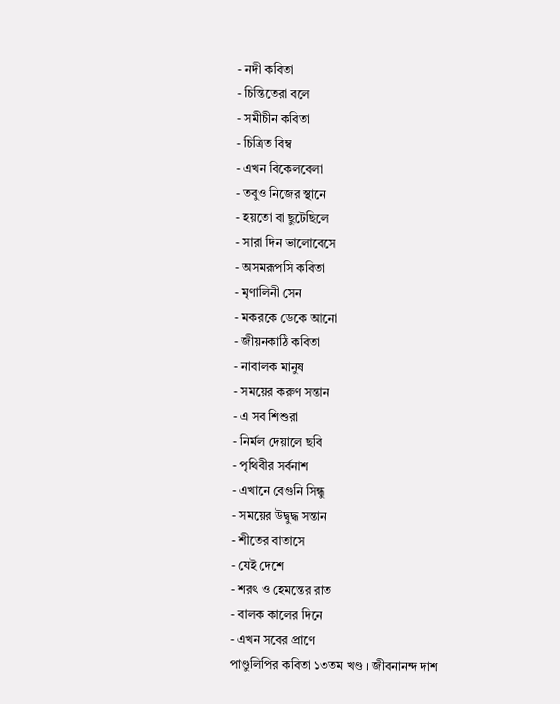- নদী কবিতা
- চিন্তিতেরা বলে
- সমীচীন কবিতা
- চিত্রিত বিম্ব
- এখন বিকেলবেলা
- তবুও নিজের স্থানে
- হয়তো বা ছুটেছিলে
- সারা দিন ভালোবেসে
- অসমরূপসি কবিতা
- মৃণালিনী সেন
- মকরকে ডেকে আনো
- জীয়নকাঠি কবিতা
- নাবালক মানুষ
- সময়ের করুণ সন্তান
- এ সব শিশুরা
- নির্মল দেয়ালে ছবি
- পৃথিবীর সর্বনাশ
- এখানে বেগুনি সিন্ধু
- সময়ের উদ্বুদ্ধ সন্তান
- শীতের বাতাসে
- যেই দেশে
- শরৎ ও হেমন্তের রাত
- বালক কালের দিনে
- এখন সবের প্রাণে
পাণ্ডুলিপির কবিতা ১৩তম খণ্ড । জীবনানন্দ দাশ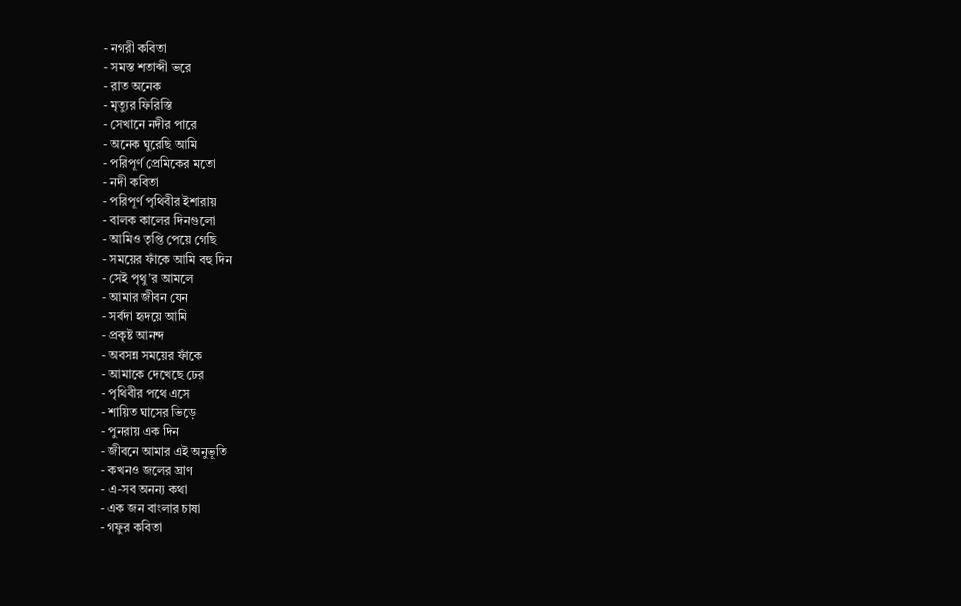- নগরী কবিতা
- সমস্ত শতাব্দী ভরে
- রাত অনেক
- মৃত্যুর ফিরিস্তি
- সেখানে নদীর পারে
- অনেক ঘুরেছি আমি
- পরিপূর্ণ প্রেমিকের মতো
- নদী কবিতা
- পরিপূর্ণ পৃথিবীর ইশারায়
- বালক কালের দিনগুলো
- আমিও তৃপ্তি পেয়ে গেছি
- সময়ের ফাঁকে আমি বহু দিন
- সেই পৃথু’র আমলে
- আমার জীবন যেন
- সর্বদা হৃদয়ে আমি
- প্রকৃষ্ট আনন্দ
- অবসন্ন সময়ের ফাঁকে
- আমাকে দেখেছে ঢের
- পৃথিবীর পথে এসে
- শায়িত ঘাসের ভিড়ে
- পুনরায় এক দিন
- জীবনে আমার এই অনুভূতি
- কখনও জলের ঘ্রাণ
- এ-সব অনন্য কথা
- এক জন বাংলার চাষা
- গফুর কবিতা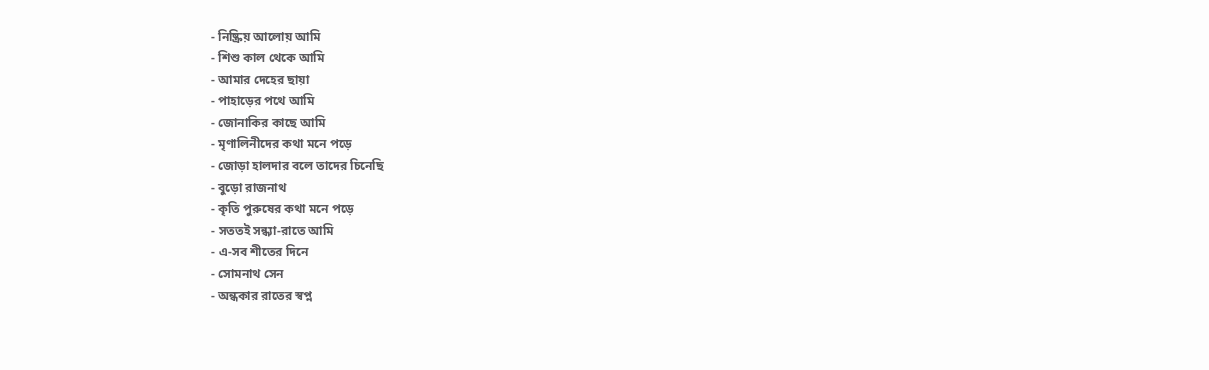- নিষ্ক্রিয় আলোয় আমি
- শিশু কাল থেকে আমি
- আমার দেহের ছায়া
- পাহাড়ের পথে আমি
- জোনাকির কাছে আমি
- মৃণালিনীদের কথা মনে পড়ে
- জোড়া হালদার বলে তাদের চিনেছি
- বুড়ো রাজনাথ
- কৃতি পুরুষের কথা মনে পড়ে
- সততই সন্ধ্যা-রাতে আমি
- এ-সব শীতের দিনে
- সোমনাথ সেন
- অন্ধকার রাতের স্বপ্ন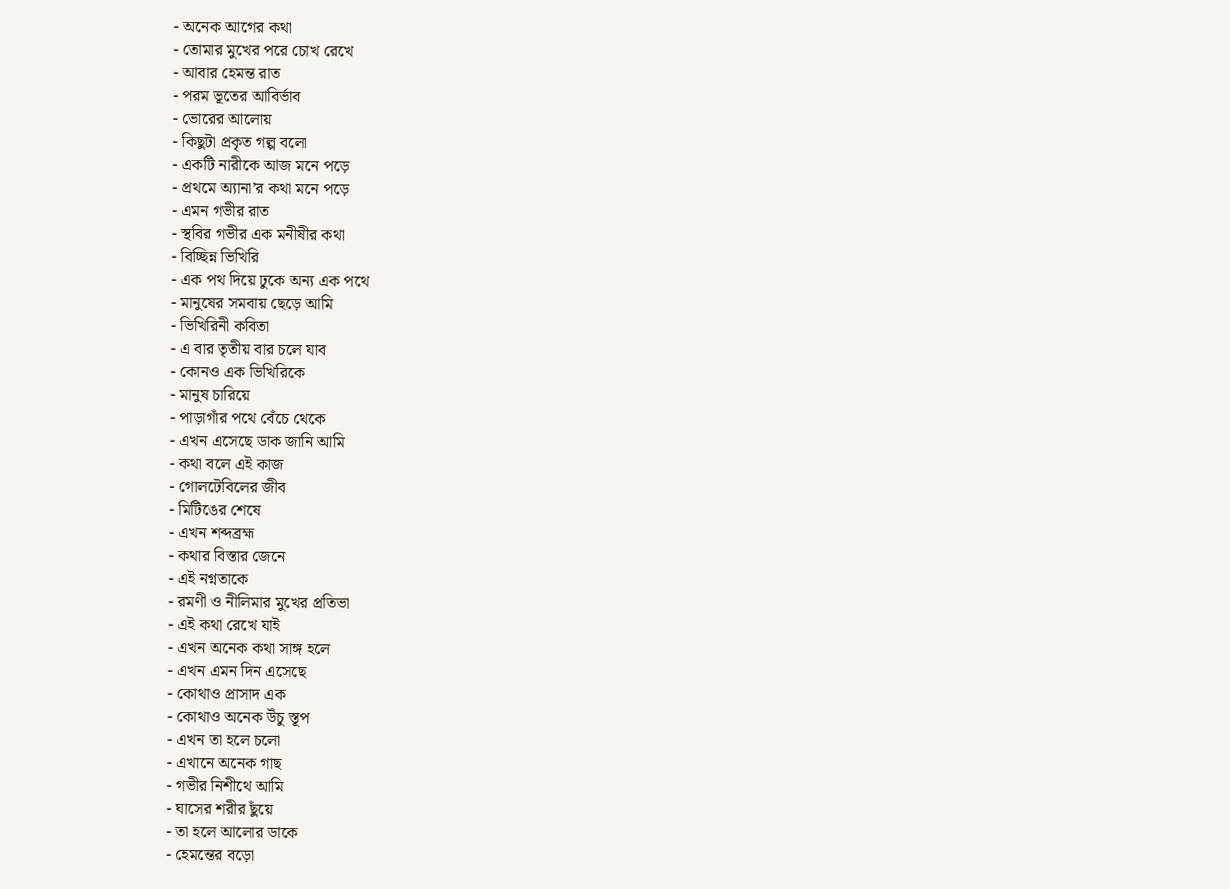- অনেক আগের কথা
- তোমার মুখের পরে চোখ রেখে
- আবার হেমন্ত রাত
- পরম ভূতের আবির্ভাব
- ভোরের আলোয়
- কিছুটা প্রকৃত গল্প বলো
- একটি নারীকে আজ মনে পড়ে
- প্রথমে অ্যানা’র কথা মনে পড়ে
- এমন গভীর রাত
- স্থবির গভীর এক মনীষীর কথা
- বিচ্ছিন্ন ভিখিরি
- এক পথ দিয়ে ঢুকে অন্য এক পথে
- মানুষের সমবায় ছেড়ে আমি
- ভিখিরিনী কবিতা
- এ বার তৃতীয় বার চলে যাব
- কোনও এক ভিখিরিকে
- মানুষ চারিয়ে
- পাড়াগাঁর পথে বেঁচে থেকে
- এখন এসেছে ডাক জানি আমি
- কথা বলে এই কাজ
- গোলটেবিলের জীব
- মিটিঙের শেষে
- এখন শব্দব্রহ্ম
- কথার বিস্তার জেনে
- এই নগ্নতাকে
- রমণী ও নীলিমার মুখের প্রতিভা
- এই কথা রেখে যাই
- এখন অনেক কথা সাঙ্গ হলে
- এখন এমন দিন এসেছে
- কোথাও প্রাসাদ এক
- কোথাও অনেক উঁচু স্তূপ
- এখন তা হলে চলো
- এখানে অনেক গাছ
- গভীর নিশীথে আমি
- ঘাসের শরীর ছুঁয়ে
- তা হলে আলোর ডাকে
- হেমন্তের বড়ো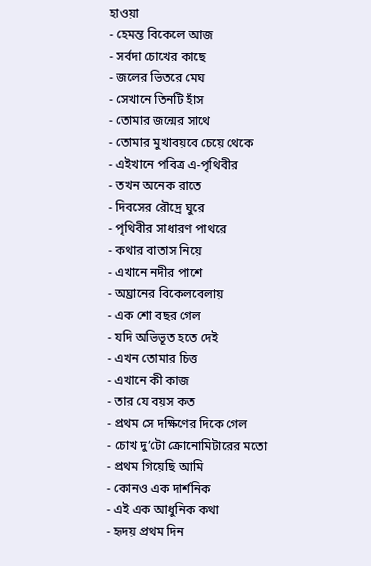হাওয়া
- হেমন্ত বিকেলে আজ
- সর্বদা চোখের কাছে
- জলের ভিতরে মেঘ
- সেখানে তিনটি হাঁস
- তোমার জন্মের সাথে
- তোমার মুখাবয়বে চেয়ে থেকে
- এইখানে পবিত্র এ-পৃথিবীর
- তখন অনেক রাতে
- দিবসের রৌদ্রে ঘুরে
- পৃথিবীর সাধারণ পাথরে
- কথার বাতাস নিয়ে
- এখানে নদীর পাশে
- অঘ্রানের বিকেলবেলায়
- এক শো বছর গেল
- যদি অভিভূত হতে দেই
- এখন তোমার চিত্ত
- এখানে কী কাজ
- তার যে বয়স কত
- প্রথম সে দক্ষিণের দিকে গেল
- চোখ দু’টো ক্রোনোমিটারের মতো
- প্রথম গিয়েছি আমি
- কোনও এক দার্শনিক
- এই এক আধুনিক কথা
- হৃদয় প্রথম দিন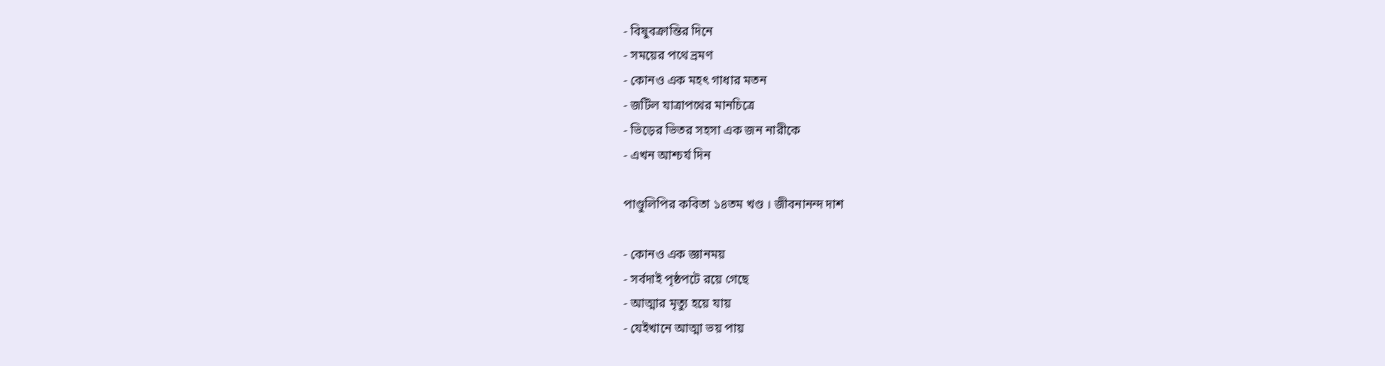- বিষুবক্রান্তির দিনে
- সময়ের পথে ভ্রমণ
- কোনও এক মহৎ গাধার মতন
- জটিল যাত্রাপথের মানচিত্রে
- ভিড়ের ভিতর সহসা এক জন নারীকে
- এখন আশ্চর্য দিন

পাণ্ডুলিপির কবিতা ১৪তম খণ্ড । জীবনানন্দ দাশ

- কোনও এক জ্ঞানময়
- সর্বদাই পৃষ্ঠপটে রয়ে গেছে
- আত্মার মৃত্যু হয়ে যায়
- যেইখানে আত্মা ভয় পায়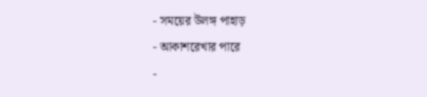- সময়ের উলঙ্গ পাহাড়
- আকাশরেখার পারে
-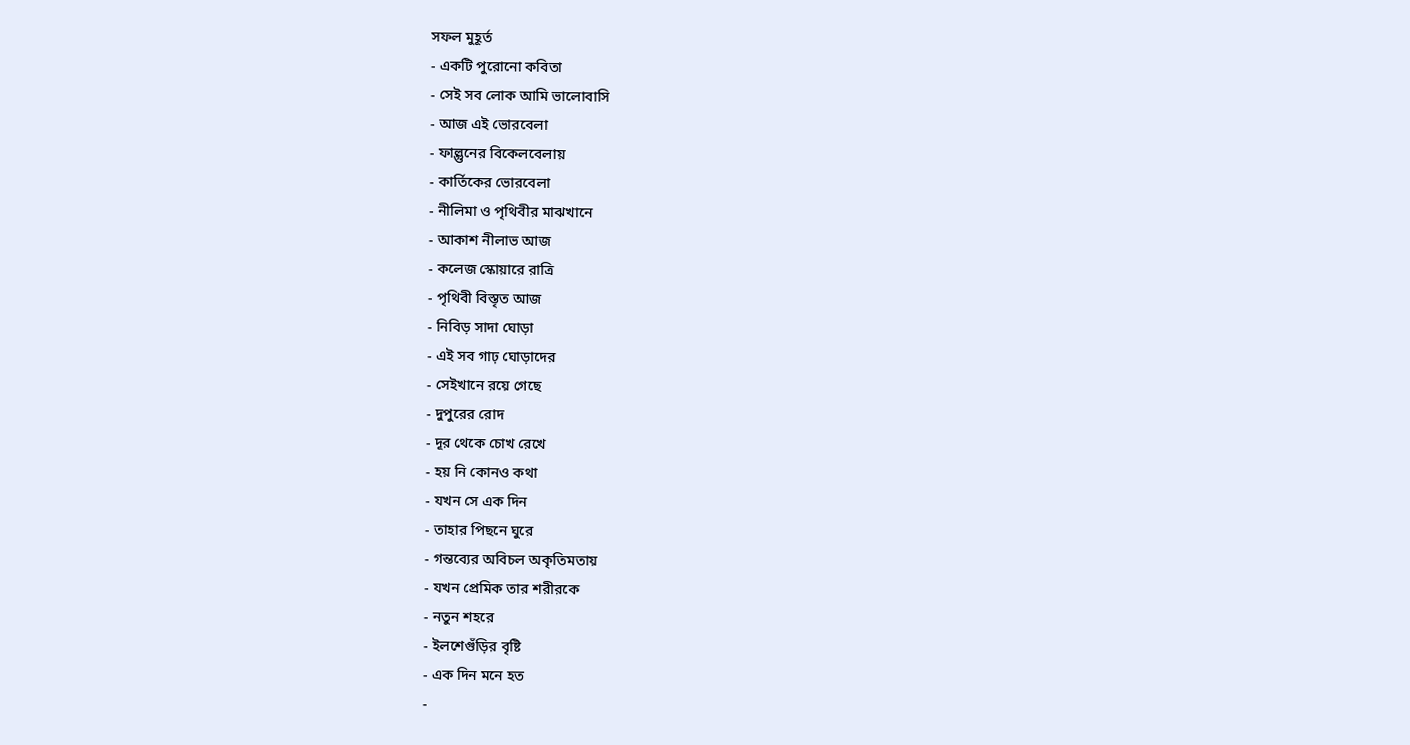সফল মুহূর্ত
- একটি পুরোনো কবিতা
- সেই সব লোক আমি ভালোবাসি
- আজ এই ভোরবেলা
- ফাল্গুনের বিকেলবেলায়
- কার্তিকের ভোরবেলা
- নীলিমা ও পৃথিবীর মাঝখানে
- আকাশ নীলাভ আজ
- কলেজ স্কোয়ারে রাত্রি
- পৃথিবী বিস্তৃত আজ
- নিবিড় সাদা ঘোড়া
- এই সব গাঢ় ঘোড়াদের
- সেইখানে রয়ে গেছে
- দুপুরের রোদ
- দূর থেকে চোখ রেখে
- হয় নি কোনও কথা
- যখন সে এক দিন
- তাহার পিছনে ঘুরে
- গন্তব্যের অবিচল অকৃতিমতায়
- যখন প্রেমিক তার শরীরকে
- নতুন শহরে
- ইলশেগুঁড়ির বৃষ্টি
- এক দিন মনে হত
-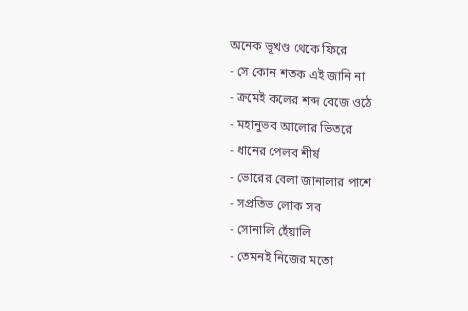অনেক ভূখণ্ড থেকে ফিরে
- সে কোন শতক এই জানি না
- ক্রমেই কলের শব্দ বেজে ওঠে
- মহানুভব আলোর ভিতরে
- ধানের পেলব শীর্ষ
- ভোরের বেলা জানালার পাশে
- সপ্রতিভ লোক সব
- সোনালি হেঁয়ালি
- তেমনই নিজের মতো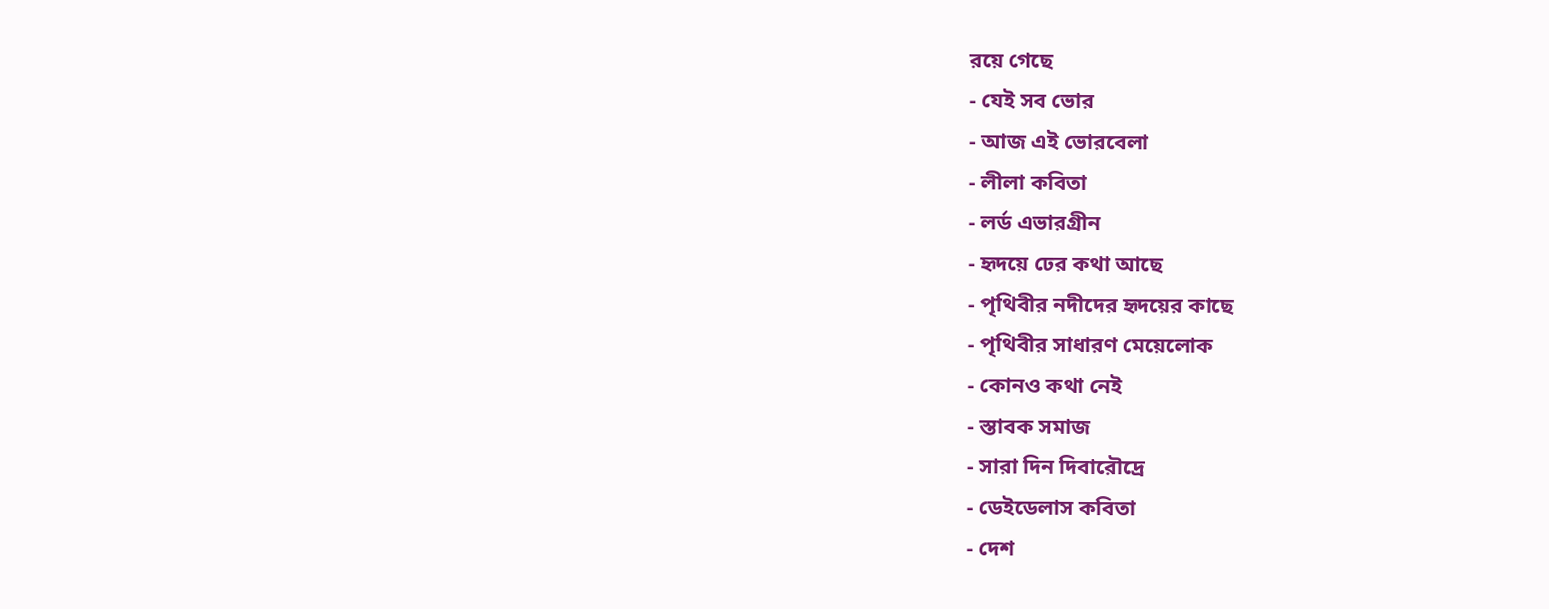রয়ে গেছে
- যেই সব ভোর
- আজ এই ভোরবেলা
- লীলা কবিতা
- লর্ড এভারগ্রীন
- হৃদয়ে ঢের কথা আছে
- পৃথিবীর নদীদের হৃদয়ের কাছে
- পৃথিবীর সাধারণ মেয়েলোক
- কোনও কথা নেই
- স্তাবক সমাজ
- সারা দিন দিবারৌদ্রে
- ডেইডেলাস কবিতা
- দেশ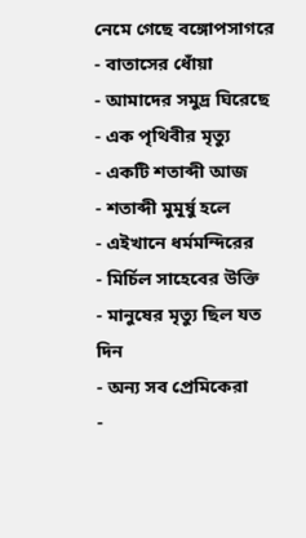নেমে গেছে বঙ্গোপসাগরে
- বাতাসের ধোঁয়া
- আমাদের সমুদ্র ঘিরেছে
- এক পৃথিবীর মৃত্যু
- একটি শতাব্দী আজ
- শতাব্দী মুমূর্ষু হলে
- এইখানে ধর্মমন্দিরের
- মির্চিল সাহেবের উক্তি
- মানুষের মৃত্যু ছিল যত দিন
- অন্য সব প্রেমিকেরা
-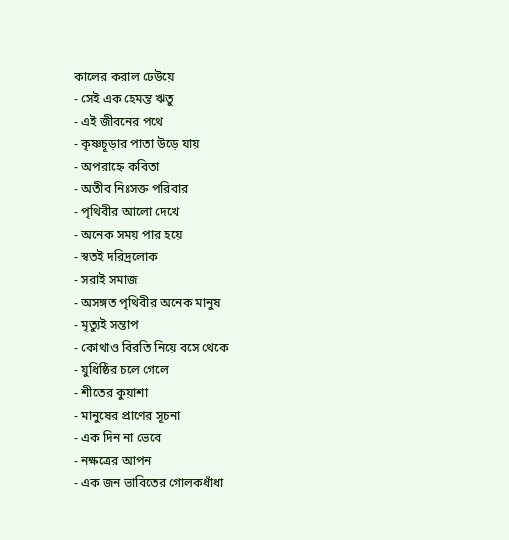কালের করাল ঢেউয়ে
- সেই এক হেমন্ত ঋতু
- এই জীবনের পথে
- কৃষ্ণচূড়ার পাতা উড়ে যায়
- অপরাহ্নে কবিতা
- অতীব নিঃসক্ত পরিবার
- পৃথিবীর আলো দেখে
- অনেক সময় পার হয়ে
- স্বতই দরিদ্রলোক
- সরাই সমাজ
- অসঙ্গত পৃথিবীর অনেক মানুষ
- মৃত্যুই সন্তাপ
- কোথাও বিরতি নিয়ে বসে থেকে
- যুধিষ্ঠির চলে গেলে
- শীতের কুয়াশা
- মানুষের প্রাণের সূচনা
- এক দিন না ভেবে
- নক্ষত্রের আপন
- এক জন ভাবিতের গোলকধাঁধা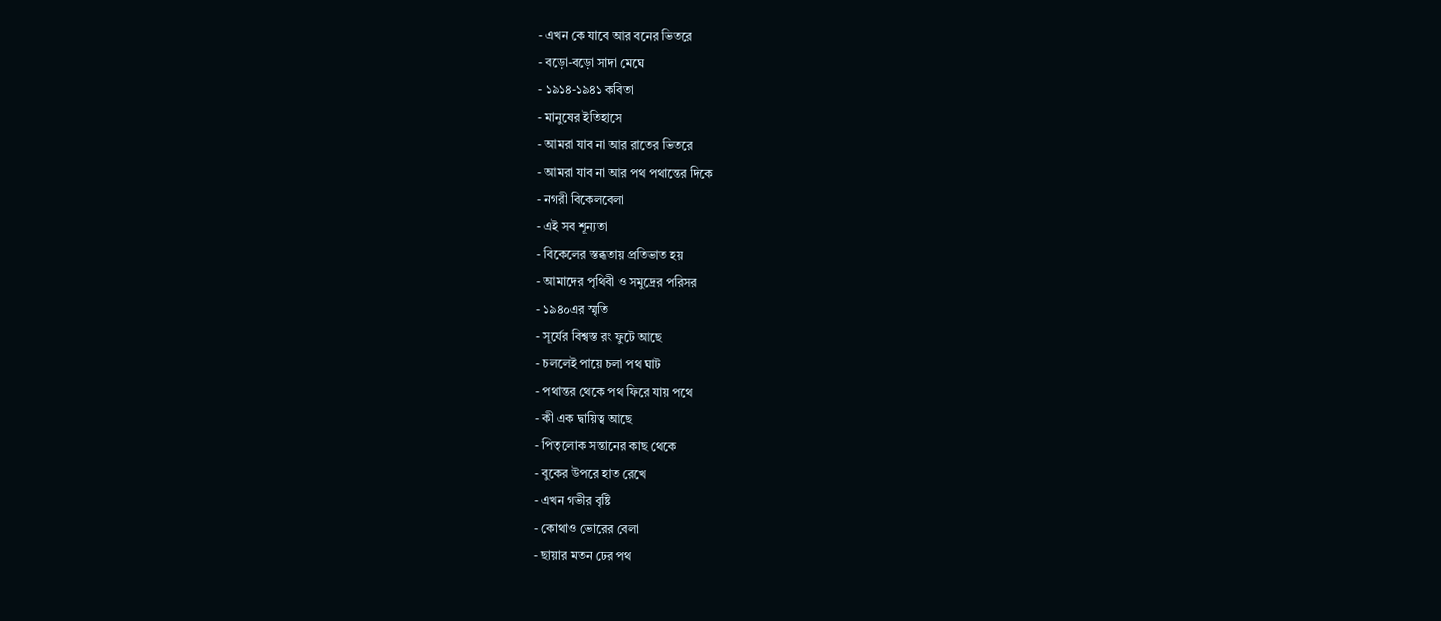- এখন কে যাবে আর বনের ভিতরে
- বড়ো-বড়ো সাদা মেঘে
- ১৯১৪-১৯৪১ কবিতা
- মানুষের ইতিহাসে
- আমরা যাব না আর রাতের ভিতরে
- আমরা যাব না আর পথ পথান্তের দিকে
- নগরী বিকেলবেলা
- এই সব শূন্যতা
- বিকেলের স্তব্ধতায় প্রতিভাত হয়
- আমাদের পৃথিবী ও সমুদ্রের পরিসর
- ১৯৪০এর স্মৃতি
- সূর্যের বিশ্বস্ত রং ফুটে আছে
- চললেই পায়ে চলা পথ ঘাট
- পথান্তর থেকে পথ ফিরে যায় পথে
- কী এক দ্বায়িত্ব আছে
- পিতৃলোক সন্তানের কাছ থেকে
- বুকের উপরে হাত রেখে
- এখন গভীর বৃষ্টি
- কোথাও ভোরের বেলা
- ছায়ার মতন ঢের পথ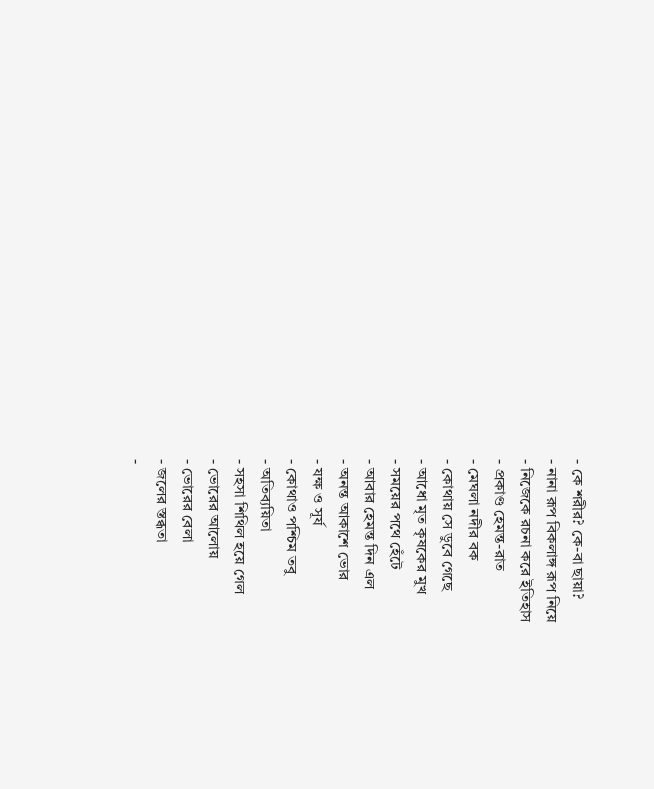- কে শরীর? কে-বা ছায়া?
- নানা রূপ বিকলাঙ্গ রূপ নিয়ে
- নিজেকে রচনা করে ইতিহাস
- প্রকাণ্ড হেমন্ত-রাত
- মেঘলা নদীর বক
- কোথায় সে ডুবে গেছে
- আধো মৃত কৃষকের মুখ
- সময়ের পথে হেঁটে
- আবার হেমন্ত দিন এল
- অনন্ত আকাশে ভোর
- যক্ষ ও সূর্য
- কোথাও পশ্চিম তবু
- অতিব্যয়িতা
- সহসা শিথিল হয়ে গেল
- ভোরের আলোয়
- ভোরের বেলা
- জলের স্তব্ধতা
-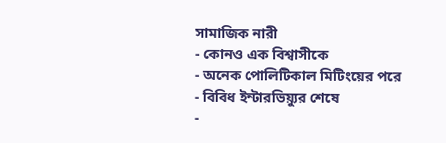সামাজিক নারী
- কোনও এক বিশ্বাসীকে
- অনেক পোলিটিকাল মিটিংয়ের পরে
- বিবিধ ইন্টারভিয়্যুর শেষে
-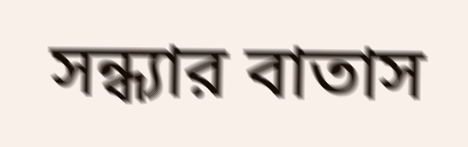সন্ধ্যার বাতাস